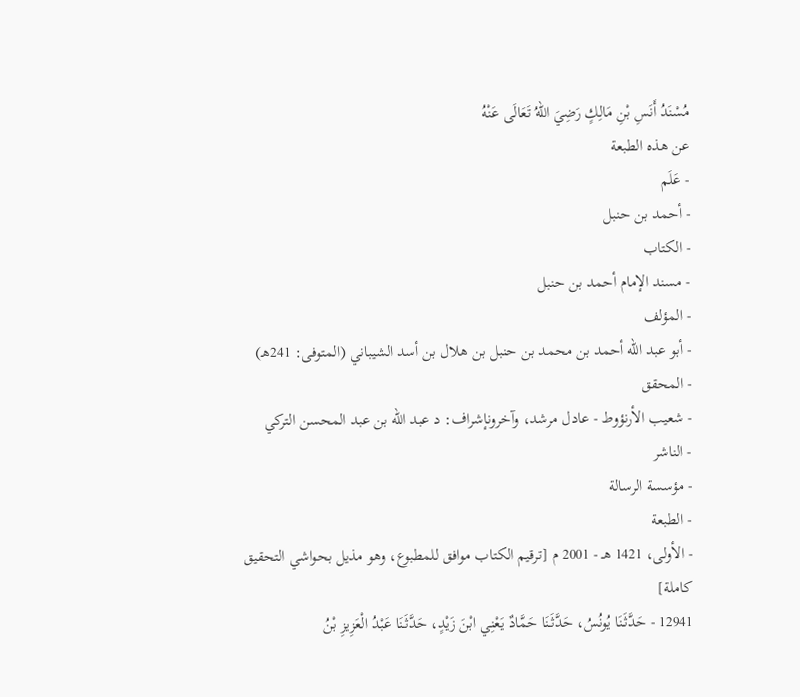مُسْنَدُ أَنَسِ بْنِ مَالِكٍ رَضِيَ اللهُ تَعَالَى عَنْهُ
عن هذه الطبعة
- عَلَم
- أحمد بن حنبل
- الكتاب
- مسند الإمام أحمد بن حنبل
- المؤلف
- أبو عبد الله أحمد بن محمد بن حنبل بن هلال بن أسد الشيباني (المتوفى: 241هـ)
- المحقق
- شعيب الأرنؤوط - عادل مرشد، وآخرونإشراف: د عبد الله بن عبد المحسن التركي
- الناشر
- مؤسسة الرسالة
- الطبعة
- الأولى، 1421 هـ - 2001 م [ترقيم الكتاب موافق للمطبوع، وهو مذيل بحواشي التحقيق كاملة]
12941 - حَدَّثَنَا يُونُسُ، حَدَّثَنَا حَمَّادٌ يَعْنِي ابْنَ زَيْدٍ، حَدَّثَنَا عَبْدُ الْعَزِيزِ بْنُ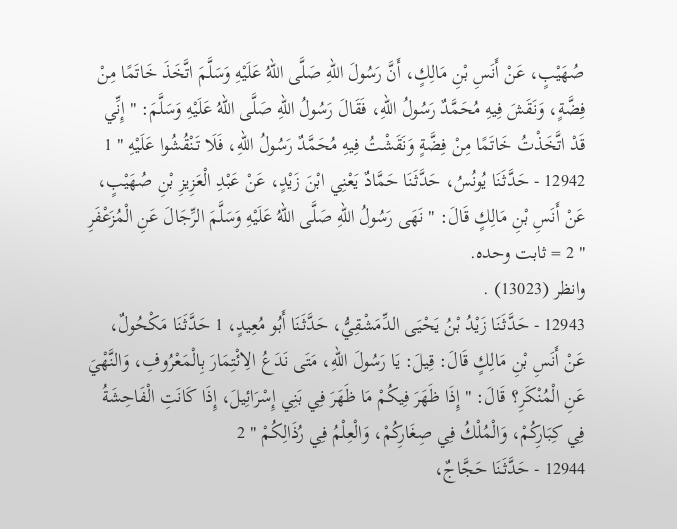صُهَيْبٍ، عَنْ أَنَسِ بْنِ مَالِكٍ، أَنَّ رَسُولَ اللهِ صَلَّى اللهُ عَلَيْهِ وَسَلَّمَ اتَّخَذَ خَاتَمًا مِنْ فِضَّةٍ، وَنَقَشَ فِيهِ مُحَمَّدٌ رَسُولُ اللهِ، فَقَالَ رَسُولُ اللهِ صَلَّى اللهُ عَلَيْهِ وَسَلَّمَ: " إِنِّي قَدْ اتَّخَذْتُ خَاتَمًا مِنْ فِضَّةٍ وَنَقَشْتُ فِيهِ مُحَمَّدٌ رَسُولُ اللهِ، فَلَا تَنْقُشُوا عَلَيْهِ " 1
12942 - حَدَّثَنَا يُونُسُ، حَدَّثَنَا حَمَّادٌ يَعْنِي ابْنَ زَيْدٍ، عَنْ عَبْدِ الْعَزِيزِ بْنِ صُهَيْبٍ، عَنْ أَنَسِ بْنِ مَالِكٍ قَالَ: " نَهَى رَسُولُ اللهِ صَلَّى اللهُ عَلَيْهِ وَسَلَّمَ الرِّجَالَ عَنِ الْمُزَعْفَرِ " 2 = ثابت وحده.
وانظر (13023) .
12943 - حَدَّثَنَا زَيْدُ بْنُ يَحْيَى الدِّمَشْقِيُّ، حَدَّثَنَا أَبُو مُعِيدٍ، 1 حَدَّثَنَا مَكْحُولٌ، عَنْ أَنَسِ بْنِ مَالِكٍ قَالَ: قِيلَ: يَا رَسُولَ اللهِ، مَتَى نَدَعُ الِائْتِمَارَ بِالْمَعْرُوفِ، وَالنَّهْيَ عَنِ الْمُنْكَرِ؟ قَالَ: " إِذَا ظَهَرَ فِيكُمْ مَا ظَهَرَ فِي بَنِي إِسْرَائِيلَ، إِذَا كَانَتِ الْفَاحِشَةُ فِي كِبَارِكُمْ، وَالْمُلْكُ فِي صِغَارِكُمْ، وَالْعِلْمُ فِي رُذَالِكُمْ " 2
12944 - حَدَّثَنَا حَجَّاجٌ،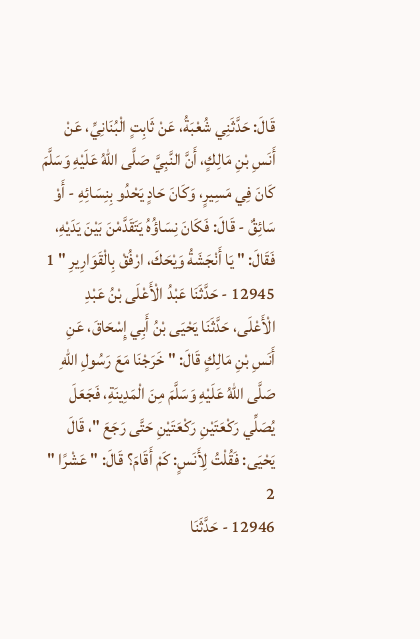قَالَ: حَدَّثَنِي شُعْبَةُ، عَنْ ثَابِتٍ الْبُنَانِيِّ، عَنْ أَنَسِ بْنِ مَالِكٍ، أَنَّ النَّبِيَّ صَلَّى اللهُ عَلَيْهِ وَسَلَّمَ كَانَ فِي مَسِيرٍ، وَكَانَ حَادٍ يَحْدُو بِنِسَائِهِ - أَوْ سَائِقٌ - قَالَ: فَكَانَ نِسَاؤُهُ يَتَقَدَّمْنَ بَيْنَ يَدَيْهِ، فَقَالَ: " يَا أَنْجَشَةُ وَيْحَكَ، ارْفُقْ بِالْقَوَارِيرِ " 1 12945 - حَدَّثَنَا عَبْدُ الْأَعْلَى بْنُ عَبْدِ الْأَعْلَى، حَدَّثَنَا يَحْيَى بْنُ أَبِي إِسْحَاقَ، عَنِ أَنَسِ بْنِ مَالِكٍ قَالَ: " خَرَجْنَا مَعَ رَسُولِ اللهِ صَلَّى اللهُ عَلَيْهِ وَسَلَّمَ مِنَ الْمَدِينَةِ، فَجَعَلَ يُصَلِّي رَكْعَتَيْنِ رَكْعَتَيْنِ حَتَّى رَجَعَ "، قَالَ يَحْيَى: فَقُلْتُ لِأَنَسٍ: كَمْ أَقَامَ؟ قَالَ: " عَشْرًا " 2
12946 - حَدَّثَنَا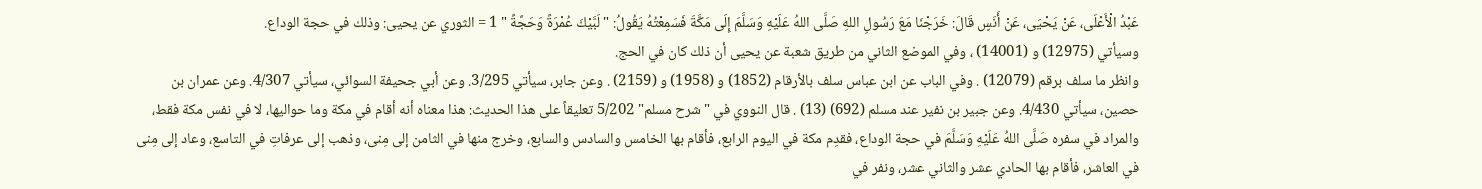عَبْدُ الْأَعْلَى، عَنْ يَحْيَى، عَنْ أَنَسٍ قَالَ: خَرَجْنَا مَعَ رَسُولِ اللهِ صَلَّى اللهُ عَلَيْهِ وَسَلَّمَ إِلَى مَكَّةَ فَسَمِعْتُهُ يَقُولُ: " لَبَّيْكَ عُمْرَةً وَحَجَّةً " 1 = الثوري عن يحيى: وذلك في حجة الوداع.
وسيأتي (12975) و (14001) ، وفي الموضع الثاني من طريق شعبة عن يحيى أن ذلك كان في الحج.
وانظر ما سلف برقم (12079) . وفي الباب عن ابن عباس سلف بالأرقام (1852) و (1958) و (2159) . وعن جابر، سيأتي 3/295. وعن أبي جحيفة السوائي، سيأتي 4/307. وعن عمران بن حصين، سيأتي 4/430. وعن جبير بن نفير عند مسلم (692) (13) . قال النووي في "شرح مسلم" 5/202 تعليقاً على هذا الحديث: هذا معناه أنه أقام في مكة وما حواليها، لا في نفس مكة فقط، والمراد في سفره صَلَّى اللهُ عَلَيْهِ وَسَلَّمَ في حجة الوداع، فقدِم مكة في اليوم الرابع، فأقام بها الخامس والسادس والسابع، وخرج منها في الثامن إلى مِنى، وذهب إلى عرفاتِ في التاسع، وعاد إلى مِنى في العاشر، فأقام بها الحادي عشر والثاني عشر، ونفر في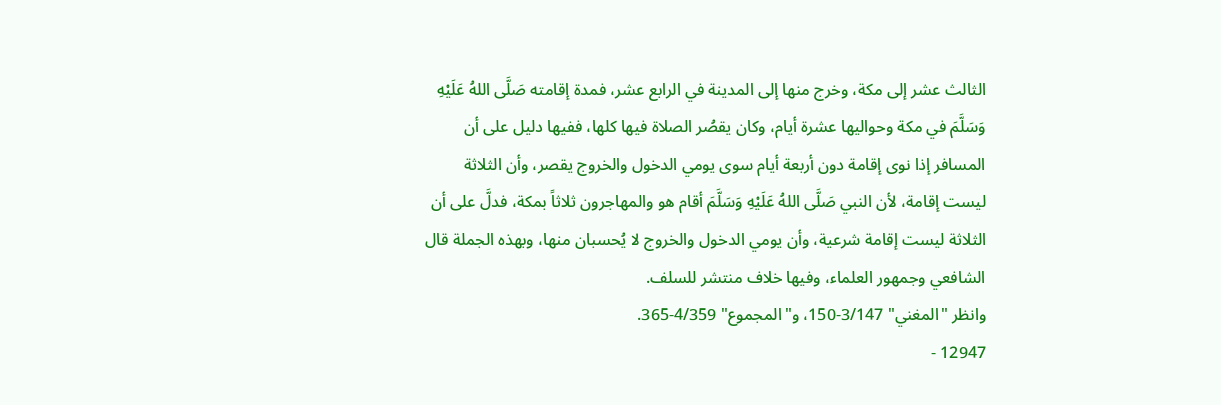الثالث عشر إلى مكة، وخرج منها إلى المدينة في الرابع عشر، فمدة إقامته صَلَّى اللهُ عَلَيْهِ وَسَلَّمَ في مكة وحواليها عشرة أيام، وكان يقصُر الصلاة فيها كلها، ففيها دليل على أن المسافر إذا نوى إقامة دون أربعة أيام سوى يومي الدخول والخروج يقصر، وأن الثلاثة ليست إقامة، لأن النبي صَلَّى اللهُ عَلَيْهِ وَسَلَّمَ أقام هو والمهاجرون ثلاثاً بمكة، فدلَّ على أن الثلاثة ليست إقامة شرعية، وأن يومي الدخول والخروج لا يُحسبان منها، وبهذه الجملة قال الشافعي وجمهور العلماء، وفيها خلاف منتشر للسلف.
وانظر "المغني" 3/147-150، و"المجموع" 4/359-365.
12947 -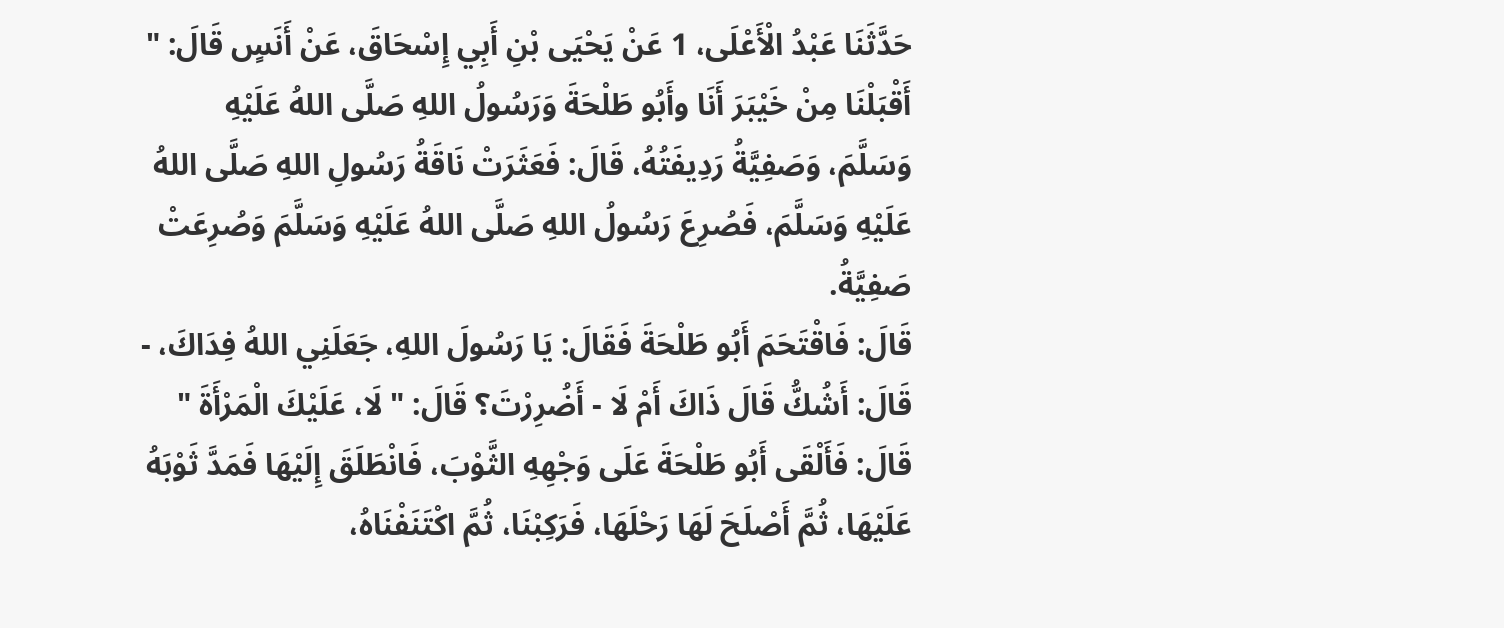حَدَّثَنَا عَبْدُ الْأَعْلَى، 1 عَنْ يَحْيَى بْنِ أَبِي إِسْحَاقَ، عَنْ أَنَسٍ قَالَ: " أَقْبَلْنَا مِنْ خَيْبَرَ أَنَا وأَبُو طَلْحَةَ وَرَسُولُ اللهِ صَلَّى اللهُ عَلَيْهِ وَسَلَّمَ، وَصَفِيَّةُ رَدِيفَتُهُ، قَالَ: فَعَثَرَتْ نَاقَةُ رَسُولِ اللهِ صَلَّى اللهُ عَلَيْهِ وَسَلَّمَ، فَصُرِعَ رَسُولُ اللهِ صَلَّى اللهُ عَلَيْهِ وَسَلَّمَ وَصُرِعَتْ صَفِيَّةُ.
قَالَ: فَاقْتَحَمَ أَبُو طَلْحَةَ فَقَالَ: يَا رَسُولَ اللهِ، جَعَلَنِي اللهُ فِدَاكَ، - قَالَ: أَشُكُّ قَالَ ذَاكَ أَمْ لَا - أَضُرِرْتَ؟ قَالَ: " لَا، عَلَيْكَ الْمَرْأَةَ " قَالَ: فَأَلْقَى أَبُو طَلْحَةَ عَلَى وَجْهِهِ الثَّوْبَ، فَانْطَلَقَ إِلَيْهَا فَمَدَّ ثَوْبَهُ عَلَيْهَا، ثُمَّ أَصْلَحَ لَهَا رَحْلَهَا، فَرَكِبْنَا، ثُمَّ اكْتَنَفْنَاهُ،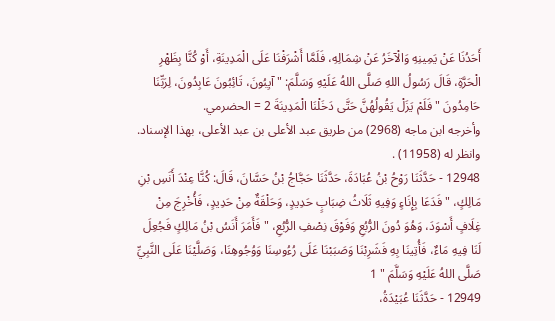أَحَدُنَا عَنْ يَمِينِهِ وَالْآخَرُ عَنْ شِمَالِهِ، فَلَمَّا أَشْرَفْنَا عَلَى الْمَدِينَةِ، أَوْ كُنَّا بِظَهْرِ الْحَرَّةِ، قَالَ رَسُولُ اللهِ صَلَّى اللهُ عَلَيْهِ وَسَلَّمَ: " آيِبُونَ، تَائِبُونَ عَابِدُونَ، لِرَبِّنَا حَامِدُونَ " فَلَمْ يَزَلْ يَقُولُهُنَّ حَتَّى دَخَلْنَا الْمَدِينَةَ 2 = الحضرمي.
وأخرجه ابن ماجه (2968) من طريق عبد الأعلى بن عبد الأعلى، بهذا الإسناد.
وانظر له (11958) .
12948 - حَدَّثَنَا رَوْحُ بْنُ عُبَادَةَ، حَدَّثَنَا حَجَّاجُ بْنُ حَسَّانَ، قَالَ: كُنَّا عِنْدَ أَنَسِ بْنِ مَالِكٍ، " فَدَعَا بِإِنَاءٍ وَفِيهِ ثَلَاثُ ضِبَابٍ حَدِيدٍ، وَحَلْقَةٌ مِنْ حَدِيدٍ، فَأُخْرِجَ مِنْ غِلَافٍ أَسْوَدَ، وَهُوَ دُونَ الرُّبُعِ وَفَوْقَ نِصْفِ الرُّبُعِ، " فَأَمَرَ أَنَسُ بْنُ مَالِكٍ فَجُعِلَ لَنَا فِيهِ مَاءٌ، فَأُتِينَا بِهِ فَشَرِبْنَا وَصَبَبْنَا عَلَى رُءُوسِنَا وَوُجُوهِنَا، وَصَلَّيْنَا عَلَى النَّبِيِّ صَلَّى اللهُ عَلَيْهِ وَسَلَّمَ " 1
12949 - حَدَّثَنَا عُبَيْدَةُ،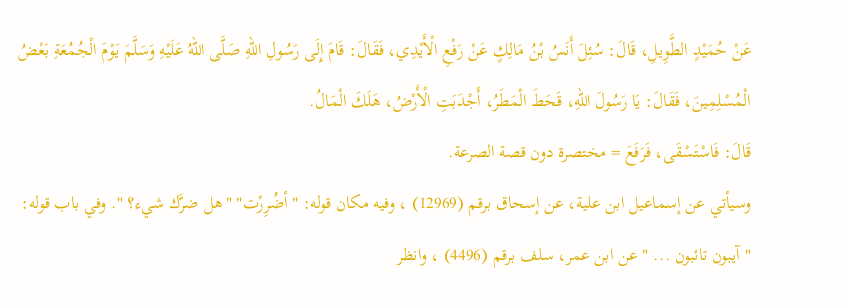عَنْ حُمَيْدٍ الطَّوِيلِ، قَالَ: سُئِلَ أَنَسُ بْنُ مَالِكٍ عَنْ رَفْعِ الْأَيْدِي، فَقَالَ: قَامَ إِلَى رَسُولِ اللهِ صَلَّى اللهُ عَلَيْهِ وَسَلَّمَ يَوْمَ الْجُمُعَةِ بَعْضُ الْمُسْلِمِينَ، فَقَالَ: يَا رَسُولَ اللهِ، قَحَطَ الْمَطَرُ، أَجْدَبَتِ الْأَرْضُ، هَلَكَ الْمَالُ.
قَالَ: فَاسْتَسْقَى، فَرَفَعَ = مختصرة دون قصة الصرعة.
وسيأتي عن إسماعيل ابن علية، عن إسحاق برقم (12969) ، وفيه مكان قوله: "أضُرِرْت" "هل ضرَّك شيء؟ ". وفي باب قوله: "آيبون تائبون ... " عن ابن عمر، سلف برقم (4496) ، وانظر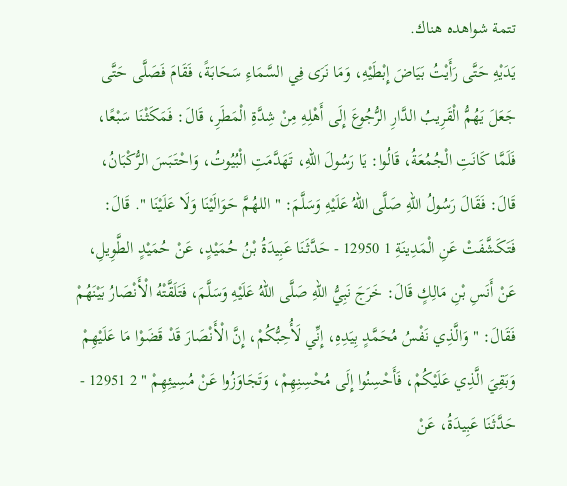تتمة شواهده هناك.
يَدَيْهِ حَتَّى رَأَيْتُ بَيَاضَ إِبْطَيْهِ، وَمَا نَرَى فِي السَّمَاءِ سَحَابَةً، فَقَامَ فَصَلَّى حَتَّى جَعَلَ يَهُمُّ الْقَرِيبُ الدَّارِ الرُّجُوعَ إِلَى أَهْلِهِ مِنْ شِدَّةِ الْمَطَرِ، قَالَ: فَمَكَثْنَا سَبْعًا، فَلَمَّا كَانَتِ الْجُمُعَةُ، قَالُوا: يَا رَسُولَ اللهِ، تَهَدَّمَتِ الْبُيُوتُ، وَاحْتَبَسَ الرُّكْبَانُ، قَالَ: فَقَالَ رَسُولُ اللهِ صَلَّى اللهُ عَلَيْهِ وَسَلَّمَ: " اللهُمَّ حَوَالَيْنَا وَلَا عَلَيْنَا ". قَالَ: فَتَكَشَّفَتْ عَنِ الْمَدِينَةِ 1 12950 - حَدَّثَنَا عَبِيدَةُ بْنُ حُمَيْدٍ، عَنْ حُمَيْدٍ الطَّوِيلِ، عَنْ أَنَسِ بْنِ مَالِكٍ قَالَ: خَرَجَ نَبِيُّ اللهِ صَلَّى اللهُ عَلَيْهِ وَسَلَّمَ، فَتَلَقَّتْهُ الْأَنْصَارُ بَيْنَهُمْ فَقَالَ: " وَالَّذِي نَفْسُ مُحَمَّدٍ بِيَدِهِ، إِنِّي لَأُحِبُّكُمْ، إِنَّ الْأَنْصَارَ قَدْ قَضَوْا مَا عَلَيْهِمْ وَبَقِيَ الَّذِي عَلَيْكُمْ، فَأَحْسِنُوا إِلَى مُحْسِنِهِمْ، وَتَجَاوَزُوا عَنْ مُسِيئِهِمْ " 2 12951 - حَدَّثَنَا عَبِيدَةُ، عَنْ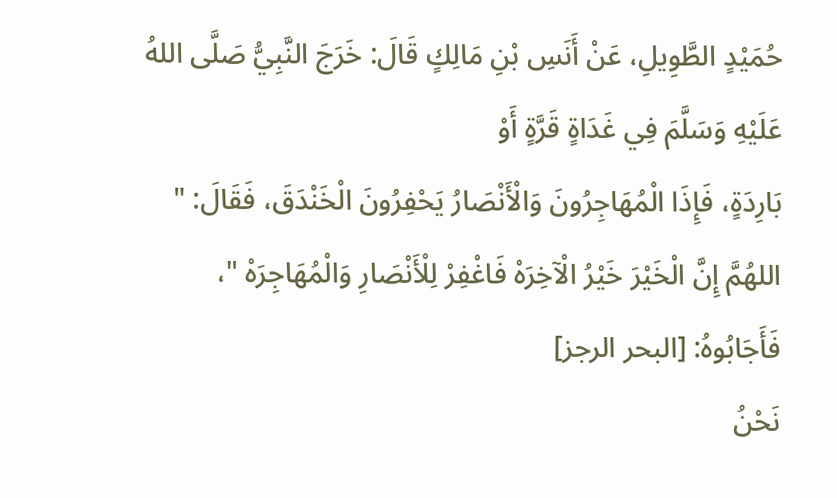حُمَيْدٍ الطَّوِيلِ، عَنْ أَنَسِ بْنِ مَالِكٍ قَالَ: خَرَجَ النَّبِيُّ صَلَّى اللهُ عَلَيْهِ وَسَلَّمَ فِي غَدَاةٍ قَرَّةٍ أَوْ
بَارِدَةٍ، فَإِذَا الْمُهَاجِرُونَ وَالْأَنْصَارُ يَحْفِرُونَ الْخَنْدَقَ، فَقَالَ: " اللهُمَّ إِنَّ الْخَيْرَ خَيْرُ الْآخِرَهْ فَاغْفِرْ لِلْأَنْصَارِ وَالْمُهَاجِرَهْ "، فَأَجَابُوهُ: [البحر الرجز]
نَحْنُ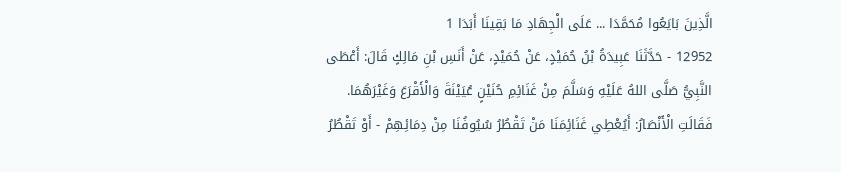الَّذِينَ بَايَعُوا مُحَمَّدَا ... عَلَى الْجِهَادِ مَا بَقِينَا أَبَدَا 1
12952 - حَدَّثَنَا عَبِيدَةُ بْنُ حُمَيْدٍ، عَنْ حُمَيْدٍ، عَنْ أَنَسِ بْنِ مَالِكٍ قَالَ: أَعْطَى النَّبِيُّ صَلَّى اللهُ عَلَيْهِ وَسَلَّمَ مِنْ غَنَائِمِ حُنَيْنٍ عُيَيْنَةَ وَالْأَقْرَعَ وَغَيْرَهُمَا.
فَقَالَتِ الْأَنْصَارُ: أَيُعْطِي غَنَائِمَنَا مَنْ تَقْطُرُ سُيُوفُنَا مِنْ دِمَائِهِمْ - أَوْ تَقْطُرُ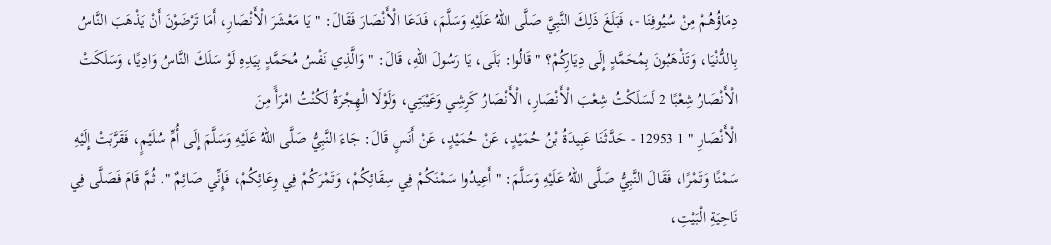دِمَاؤُهُمْ مِنْ سُيُوفِنَا -، فَبَلَغَ ذَلِكَ النَّبِيَّ صَلَّى اللهُ عَلَيْهِ وَسَلَّمَ، فَدَعَا الْأَنْصَارَ فَقَالَ: " يَا مَعْشَرَ الْأَنْصَارِ، أَمَا تَرْضَوْنَ أَنْ يَذْهَبَ النَّاسُ بِالدُّنْيَا، وَتَذْهَبُونَ بِمُحَمَّدٍ إِلَى دِيَارِكُمْ؟ " قَالُوا: بَلَى، يَا رَسُولَ اللهِ، قَالَ: " وَالَّذِي نَفْسُ مُحَمَّدٍ بِيَدِهِ لَوْ سَلَكَ النَّاسُ وَادِيًا، وَسَلَكَتْ الْأَنْصَارُ شِعْبًا 2 لَسَلَكْتُ شِعْبَ الْأَنْصَارِ، الْأَنْصَارُ كَرِشِي وَعَيْبَتِي، وَلَوْلَا الْهِجْرَةُ لَكُنْتُ امْرَأً مِنَ
الْأَنْصَارِ " 1 12953 - حَدَّثَنَا عَبِيدَةُ بْنُ حُمَيْدٍ، عَنْ حُمَيْدٍ، عَنْ أَنَسٍ قَالَ: جَاءَ النَّبِيُّ صَلَّى اللهُ عَلَيْهِ وَسَلَّمَ إِلَى أُمِّ سُلَيْمٍ، فَقَرَّبَتْ إِلَيْهِ سَمْنًا وَتَمْرًا، فَقَالَ النَّبِيُّ صَلَّى اللهُ عَلَيْهِ وَسَلَّمَ: " أَعِيدُوا سَمْنَكُمْ فِي سِقَائِكُمْ، وَتَمْرَكُمْ فِي وِعَائِكُمْ، فَإِنِّي صَائِمٌ ". ثُمَّ قَامَ فَصَلَّى فِي نَاحِيَةِ الْبَيْتِ،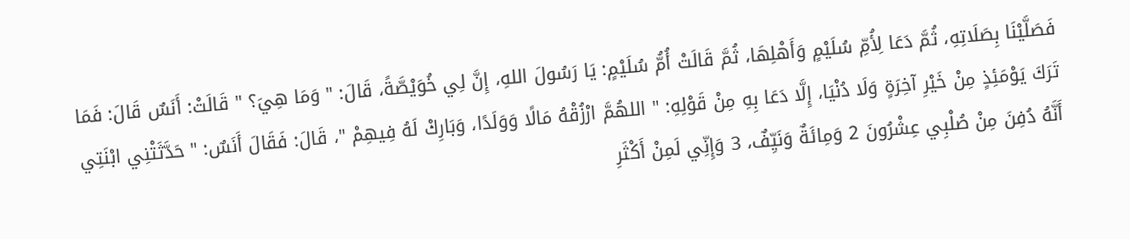فَصَلَّيْنَا بِصَلَاتِهِ، ثُمَّ دَعَا لِأُمِّ سُلَيْمٍ وَأَهْلِهَا، ثُمَّ قَالَتْ أُمُّ سُلَيْمٍ: يَا رَسُولَ اللهِ، إِنَّ لِي خُوَيْصَّةً، قَالَ: " وَمَا هِيَ؟ " قَالَتْ: أَنَسٌ قَالَ: فَمَا تَرَكَ يَوْمَئِذٍ مِنْ خَيْرِ آخِرَةٍ وَلَا دُنْيَا، إِلَّا دَعَا بِهِ مِنْ قَوْلِهِ: " اللهُمَّ ارْزُقْهُ مَالًا وَوَلَدًا، وَبَارِكْ لَهُ فِيهِمْ "، قَالَ: فَقَالَ أَنَسٌ: " حَدَّثَتْنِي ابْنَتِي أَنَّهُ دُفِنَ مِنْ صُلْبِي عِشْرُونَ 2 وَمِائَةٌ وَنَيِّفٌ، 3 وَإِنِّي لَمِنْ أَكْثَرِ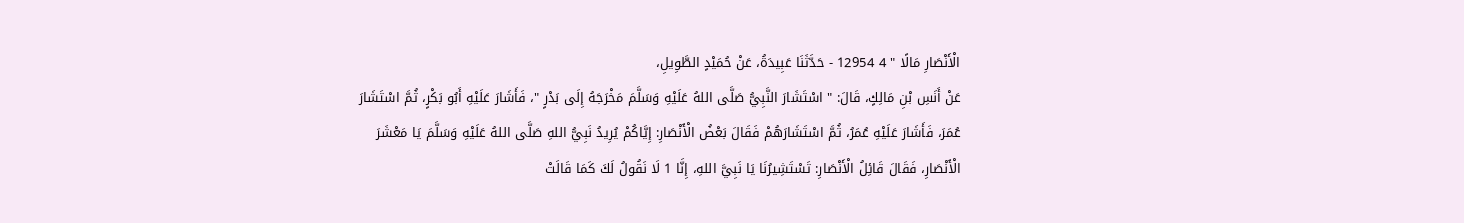الْأَنْصَارِ مَالًا " 4 12954 - حَدَّثَنَا عَبِيدَةُ، عَنْ حُمَيْدٍ الطَّوِيلِ،
عَنْ أَنَسِ بْنِ مَالِكٍ، قَالَ: " اسْتَشَارَ النَّبِيُّ صَلَّى اللهُ عَلَيْهِ وَسَلَّمَ مَخْرَجَهُ إِلَى بَدْرٍ "، فَأَشَارَ عَلَيْهِ أَبُو بَكْرٍ، ثُمَّ اسْتَشَارَ عُمَرَ، فَأَشَارَ عَلَيْهِ عُمَرُ، ثُمَّ اسْتَشَارَهُمْ فَقَالَ بَعْضُ الْأَنْصَارِ: إِيَّاكُمْ يُرِيدُ نَبِيُّ اللهِ صَلَّى اللهُ عَلَيْهِ وَسَلَّمَ يَا مَعْشَرَ الْأَنْصَارِ، فَقَالَ قَائِلُ الْأَنْصَارِ: تَسْتَشِيرُنَا يَا نَبِيَّ اللهِ، إِنَّا 1 لَا نَقُولُ لَكَ كَمَا قَالَتْ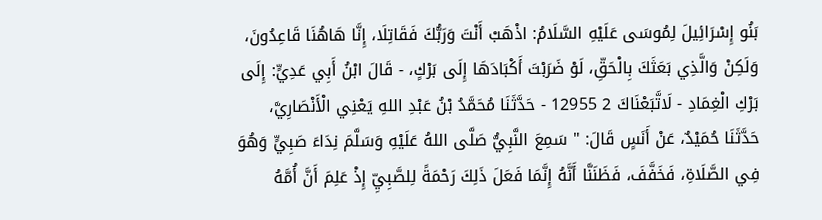بَنُو إِسْرَائِيلَ لِمُوسَى عَلَيْهِ السَّلَامُ: اذْهَبْ أَنْتَ وَرَبُّكَ فَقَاتِلَا، إِنَّا هَاهُنَا قَاعِدُونَ، وَلَكِنْ وَالَّذِي بَعَثَكَ بِالْحَقِّ، لَوْ ضَرَبْتَ أَكْبَادَهَا إِلَى بَرْكٍ، - قَالَ ابْنُ أَبِي عَدِيٍّ: إِلَى بَرْكِ الْغِمَادِ - لَاتَّبَعْنَاكَ 2 12955 - حَدَّثَنَا مُحَمَّدُ بْنُ عَبْدِ اللهِ يَعْنِي الْأَنْصَارِيَّ، حَدَّثَنَا حُمَيْدٌ، عَنْ أَنَسٍ قَالَ: " سَمِعَ النَّبِيُّ صَلَّى اللهُ عَلَيْهِ وَسَلَّمَ نِدَاءَ صَبِيٍّ وَهُوَ فِي الصَّلَاةِ، فَخَفَّفَ، فَظَنَنَّا أَنَّهُ إِنَّمَا فَعَلَ ذَلِكَ رَحْمَةً لِلصَّبِيِّ إِذْ عَلِمَ أَنَّ أُمَّهُ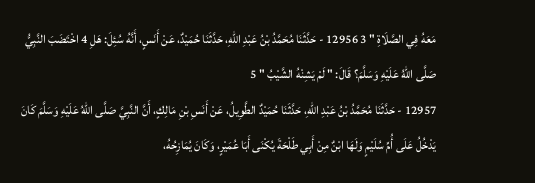مَعَهُ فِي الصَّلَاةِ " 3 12956 - حَدَّثَنَا مُحَمَّدُ بْنُ عَبْدِ اللهِ، حَدَّثَنَا حُمَيْدٌ، عَنْ أَنَسٍ، أَنَّهُ سُئِلَ: هَلِ 4 اخْتَضَبَ النَّبِيُّ صَلَّى اللهُ عَلَيْهِ وَسَلَّمَ؟ قَالَ: " لَمْ يَشِنْهُ الشَّيْبُ " 5
12957 - حَدَّثَنَا مُحَمَّدُ بْنُ عَبْدِ اللهِ، حَدَّثَنَا حُمَيْدٌ الطَّوِيلُ، عَنْ أَنَسِ بْنِ مَالِكٍ، أَنَّ النَّبِيَّ صَلَّى اللهُ عَلَيْهِ وَسَلَّمَ كَانَ يَدْخُلُ عَلَى أُمِّ سُلَيْمٍ وَلَهَا ابْنٌ مِنْ أَبِي طَلْحَةَ يُكْنَى أَبَا عُمَيْرٍ، وَكَانَ يُمَازِحُهُ،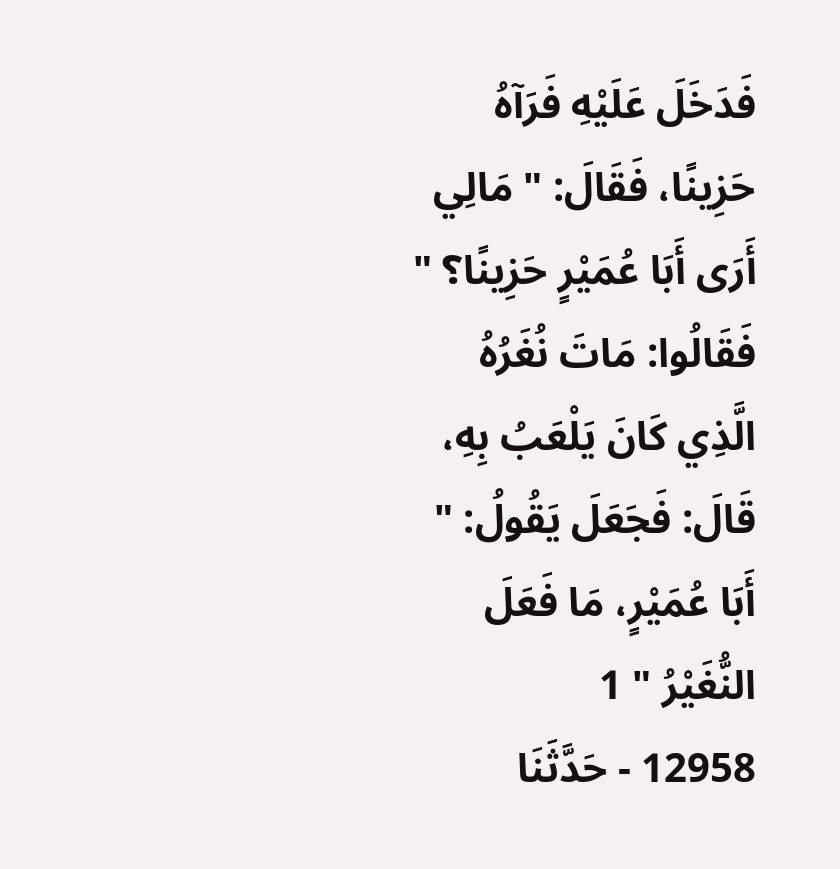فَدَخَلَ عَلَيْهِ فَرَآهُ حَزِينًا، فَقَالَ: " مَالِي أَرَى أَبَا عُمَيْرٍ حَزِينًا؟ " فَقَالُوا: مَاتَ نُغَرُهُ الَّذِي كَانَ يَلْعَبُ بِهِ، قَالَ: فَجَعَلَ يَقُولُ: " أَبَا عُمَيْرٍ، مَا فَعَلَ النُّغَيْرُ " 1
12958 - حَدَّثَنَا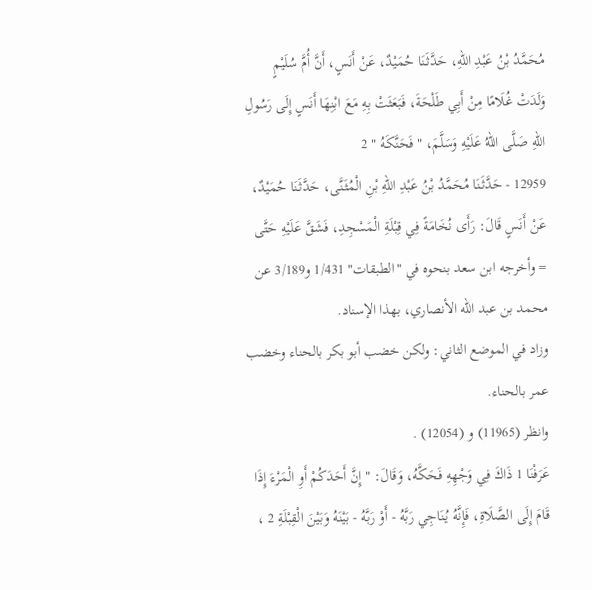مُحَمَّدُ بْنُ عَبْدِ اللهِ، حَدَّثَنَا حُمَيْدٌ، عَنْ أَنَسٍ، أَنَّ أُمَّ سُلَيْمٍ وَلَدَتْ غُلَامًا مِنْ أَبِي طَلْحَةَ، فَبَعَثَتْ بِهِ مَعَ ابْنِهَا أَنَسٍ إِلَى رَسُولِ اللهِ صَلَّى اللهُ عَلَيْهِ وَسَلَّمَ، " فَحَنَّكَهُ " 2
12959 - حَدَّثَنَا مُحَمَّدُ بْنُ عَبْدِ اللهِ بْنِ الْمُثَنَّى، حَدَّثَنَا حُمَيْدٌ، عَنْ أَنَسٍ قَالَ: رَأَى نُخَامَةً فِي قِبْلَةِ الْمَسْجِدِ، فَشَقَّ عَلَيْهِ حَتَّى = وأخرجه ابن سعد بنحوه في "الطبقات" 1/431 و3/189 عن محمد بن عبد الله الأنصاري، بهذا الإسناد.
وزاد في الموضع الثاني: ولكن خضب أبو بكر بالحناء وخضب عمر بالحناء.
وانظر (11965) و (12054) .
عَرَفْنَا 1 ذَاكَ فِي وَجْهِهِ فَحَكَّهُ، وَقَالَ: " إِنَّ أَحَدَكُمْ أَوِ الْمَرْءَ إِذَا قَامَ إِلَى الصَّلَاةِ، فَإِنَّهُ يُنَاجِي رَبَّهُ - أَوْ رَبَّهُ - بَيْنَهُ وَبَيْنَ الْقِبْلَةِ 2 ،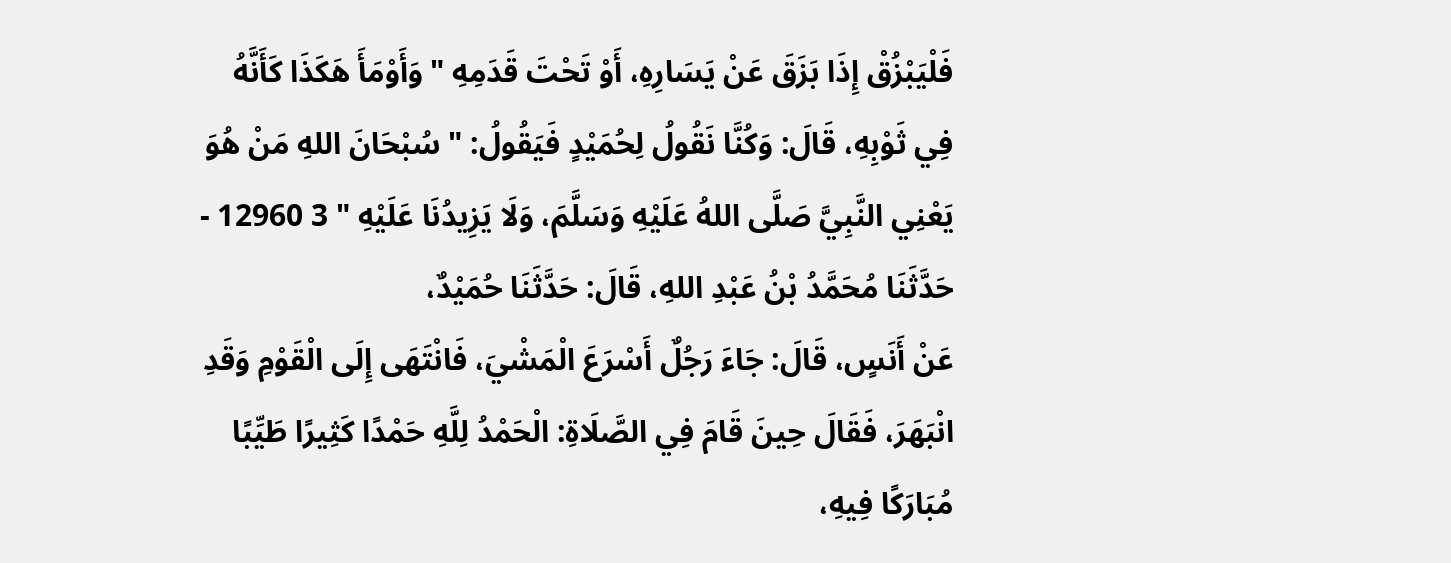فَلْيَبْزُقْ إِذَا بَزَقَ عَنْ يَسَارِهِ، أَوْ تَحْتَ قَدَمِهِ " وَأَوْمَأَ هَكَذَا كَأَنَّهُ فِي ثَوْبِهِ، قَالَ: وَكُنَّا نَقُولُ لِحُمَيْدٍ فَيَقُولُ: " سُبْحَانَ اللهِ مَنْ هُوَ يَعْنِي النَّبِيَّ صَلَّى اللهُ عَلَيْهِ وَسَلَّمَ، وَلَا يَزِيدُنَا عَلَيْهِ " 3 12960 - حَدَّثَنَا مُحَمَّدُ بْنُ عَبْدِ اللهِ، قَالَ: حَدَّثَنَا حُمَيْدٌ،
عَنْ أَنَسٍ، قَالَ: جَاءَ رَجُلٌ أَسْرَعَ الْمَشْيَ، فَانْتَهَى إِلَى الْقَوْمِ وَقَدِ انْبَهَرَ، فَقَالَ حِينَ قَامَ فِي الصَّلَاةِ: الْحَمْدُ لِلَّهِ حَمْدًا كَثِيرًا طَيِّبًا مُبَارَكًا فِيهِ،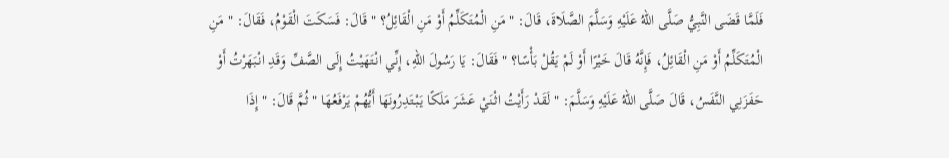فَلَمَّا قَضَى النَّبِيُّ صَلَّى اللهُ عَلَيْهِ وَسَلَّمَ الصَّلَاةَ، قَالَ: " مَنِ الْمُتَكَلِّمُ أَوْ مَنِ الْقَائِلُ؟ " قَالَ: فَسَكَتَ الْقَوْمُ، فَقَالَ: " مَنِ الْمُتَكَلِّمُ أَوْ مَنِ الْقَائِلُ، فَإِنَّهُ قَالَ خَيْرًا أَوْ لَمْ يَقُلْ بَأْسًا؟ " فَقَالَ: يَا رَسُولَ اللهِ، إِنِّي انْتَهَيْتُ إِلَى الصَّفِّ وَقَدِ انْبَهَرْتُ أَوْ حَفَزَنِي النَّفَسُ، قَالَ صَلَّى اللهُ عَلَيْهِ وَسَلَّمَ: " لَقَدْ رَأَيْتُ اثْنَيْ عَشَرَ مَلَكًا يَبْتَدِرُونَهَا أَيُّهُمْ يَرْفَعُهَا " ثُمَّ قَالَ: " إِذَا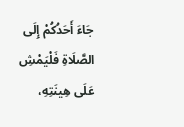جَاءَ أَحَدُكُمْ إِلَى الصَّلَاةِ فَلْيَمْشِ عَلَى هِينَتِهِ،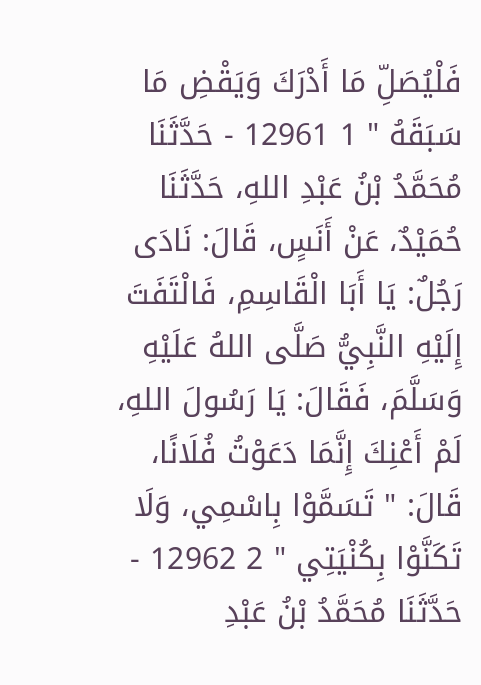فَلْيُصَلِّ مَا أَدْرَكَ وَيَقْضِ مَا سَبَقَهُ " 1 12961 - حَدَّثَنَا مُحَمَّدُ بْنُ عَبْدِ اللهِ، حَدَّثَنَا حُمَيْدٌ، عَنْ أَنَسٍ، قَالَ: نَادَى رَجُلٌ: يَا أَبَا الْقَاسِمِ، فَالْتَفَتَ إِلَيْهِ النَّبِيُّ صَلَّى اللهُ عَلَيْهِ وَسَلَّمَ، فَقَالَ: يَا رَسُولَ اللهِ، لَمْ أَعْنِكَ إِنَّمَا دَعَوْتُ فُلَانًا، قَالَ: " تَسَمَّوْا بِاسْمِي، وَلَا تَكَنَّوْا بِكُنْيَتِي " 2 12962 - حَدَّثَنَا مُحَمَّدُ بْنُ عَبْدِ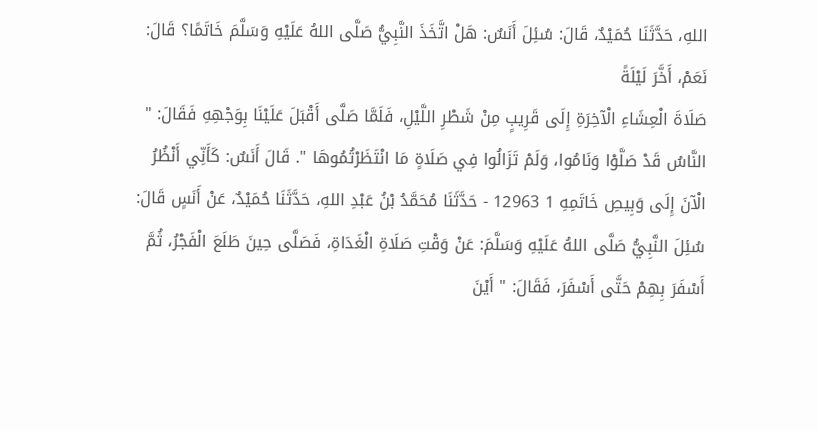اللهِ، حَدَّثَنَا حُمَيْدٌ، قَالَ: سُئِلَ أَنَسٌ: هَلْ اتَّخَذَ النَّبِيُّ صَلَّى اللهُ عَلَيْهِ وَسَلَّمَ خَاتَمًا؟ قَالَ: نَعَمْ، أَخَّرَ لَيْلَةً
صَلَاةَ الْعِشَاءِ الْآخِرَةِ إِلَى قَرِيبٍ مِنْ شَطْرِ اللَّيْلِ، فَلَمَّا صَلَّى أَقْبَلَ عَلَيْنَا بِوَجْهِهِ فَقَالَ: " النَّاسُ قَدْ صَلَّوْا وَنَامُوا، وَلَمْ تَزَالُوا فِي صَلَاةٍ مَا انْتَظَرْتُمُوهَا ". قَالَ أَنَسٌ: كَأَنِّي أَنْظُرُ الْآنَ إِلَى وَبِيصِ خَاتَمِهِ 1 12963 - حَدَّثَنَا مُحَمَّدُ بْنُ عَبْدِ اللهِ، حَدَّثَنَا حُمَيْدٌ، عَنْ أَنَسٍ قَالَ: سُئِلَ النَّبِيُّ صَلَّى اللهُ عَلَيْهِ وَسَلَّمَ: عَنْ وَقْتِ صَلَاةِ الْغَدَاةِ، فَصَلَّى حِينَ طَلَعَ الْفَجْرُ، ثُمَّ أَسْفَرَ بِهِمْ حَتَّى أَسْفَرَ، فَقَالَ: " أَيْنَ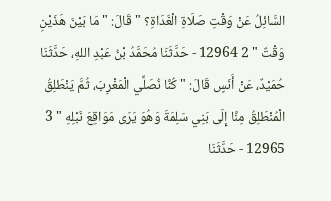السَّائِلُ عَنْ وَقْتِ صَلَاةِ الْغَدَاةِ؟ " قَالَ: " مَا بَيْنَ هَذَيْنِ وَقْتٌ " 2 12964 - حَدَّثَنَا مُحَمَّدُ بْنُ عَبْدِ اللهِ، حَدَّثَنَا حُمَيْدٌ، عَنْ أَنَسٍ قَالَ: " كُنَّا نُصَلِّي الْمَغْرِبَ، ثُمَّ يَنْطَلِقُ الْمُنْطَلِقُ مِنَّا إِلَى بَنِي سَلِمَةَ وَهُوَ يَرَى مَوَاقِعَ نَبْلِهِ " 3 12965 - حَدَّثَنَا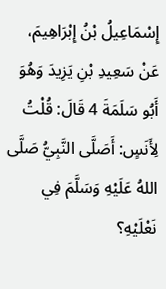إِسْمَاعِيلُ بْنُ إِبْرَاهِيمَ، عَنْ سَعِيدِ بْنِ يَزِيدَ وَهُوَ أَبُو سَلَمَةَ 4 قَالَ: قُلْتُ لِأَنَسٍ: أَصَلَّى النَّبِيُّ صَلَّى اللهُ عَلَيْهِ وَسَلَّمَ فِي نَعْلَيْهِ؟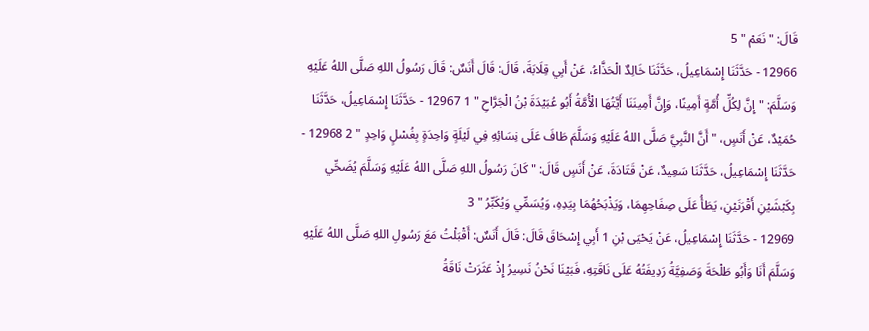قَالَ: " نَعَمْ " 5
12966 - حَدَّثَنَا إِسْمَاعِيلُ، حَدَّثَنَا خَالِدٌ الْحَذَّاءُ، عَنْ أَبِي قِلَابَةَ، قَالَ: قَالَ أَنَسٌ: قَالَ رَسُولُ اللهِ صَلَّى اللهُ عَلَيْهِ وَسَلَّمَ: " إِنَّ لِكُلِّ أُمَّةٍ أَمِينًا، وَإِنَّ أَمِينَنَا أَيَّتُهَا الْأُمَّةُ أَبُو عُبَيْدَةَ بْنُ الْجَرَّاحِ " 1 12967 - حَدَّثَنَا إِسْمَاعِيلُ، حَدَّثَنَا حُمَيْدٌ، عَنْ أَنَسٍ، " أَنَّ النَّبِيَّ صَلَّى اللهُ عَلَيْهِ وَسَلَّمَ طَافَ عَلَى نِسَائِهِ فِي لَيْلَةٍ وَاحِدَةٍ بِغُسْلٍ وَاحِدٍ " 2 12968 - حَدَّثَنَا إِسْمَاعِيلُ، حَدَّثَنَا سَعِيدٌ، عَنْ قَتَادَةَ، عَنْ أَنَسٍ قَالَ: " كَانَ رَسُولُ اللهِ صَلَّى اللهُ عَلَيْهِ وَسَلَّمَ يُضَحِّي بِكَبْشَيْنِ أَقْرَنَيْنِ، يَطَأُ عَلَى صِفَاحِهِمَا، وَيَذْبَحُهُمَا بِيَدِهِ، وَيُسَمِّي وَيُكَبِّرُ " 3
12969 - حَدَّثَنَا إِسْمَاعِيلُ، عَنْ يَحْيَى بْنِ 1 أَبِي إِسْحَاقَ قَالَ: قَالَ أَنَسٌ: أَقْبَلْتُ مَعَ رَسُولِ اللهِ صَلَّى اللهُ عَلَيْهِ وَسَلَّمَ أَنَا وَأَبُو طَلْحَةَ وَصَفِيَّةُ رَدِيفَتُهُ عَلَى نَاقَتِهِ، فَبَيْنَا نَحْنُ نَسِيرُ إِذْ عَثَرَتْ نَاقَةُ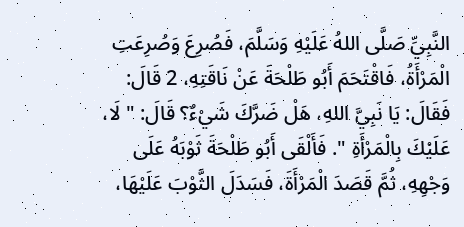النَّبِيِّ صَلَّى اللهُ عَلَيْهِ وَسَلَّمَ، فَصُرِعَ وَصُرِعَتِ الْمَرْأَةُ، فَاقْتَحَمَ أَبُو طَلْحَةَ عَنْ نَاقَتِهِ، 2 قَالَ: فَقَالَ: يَا نَبِيَّ اللهِ، هَلْ ضَرَّكَ شَيْءٌ؟ قَالَ: " لَا، عَلَيْكَ بِالْمَرْأَةِ ". فَأَلْقَى أَبُو طَلْحَةَ ثَوْبَهُ عَلَى وَجْهِهِ، ثُمَّ قَصَدَ الْمَرْأَةَ، فَسَدَلَ الثَّوْبَ عَلَيْهَا،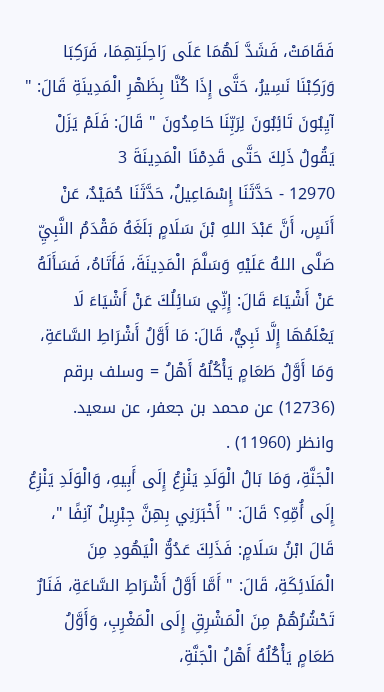فَقَامَتْ، فَشَدَّ لَهُمَا عَلَى رَاحِلَتِهِمَا، فَرَكِبَا وَرَكِبْنَا نَسِيرُ، حَتَّى إِذَا كُنَّا بِظَهْرِ الْمَدِينَةِ قَالَ: " آيِبُونَ تَائِبُونَ لِرَبِّنَا حَامِدُونَ " قَالَ: فَلَمْ يَزَلْ يَقُولُ ذَلِكَ حَتَّى قَدِمْنَا الْمَدِينَةَ 3
12970 - حَدَّثَنَا إِسْمَاعِيلُ، حَدَّثَنَا حُمَيْدٌ، عَنْ أَنَسٍ، أَنَّ عَبْدَ اللهِ بْنَ سَلَامٍ بَلَغَهُ مَقْدَمُ النَّبِيِّ صَلَّى اللهُ عَلَيْهِ وَسَلَّمَ الْمَدِينَةَ، فَأَتَاهُ، فَسَأَلَهُ عَنْ أَشْيَاءَ قَالَ: إِنِّي سَائِلُكَ عَنْ أَشْيَاءَ لَا يَعْلَمُهَا إِلَّا نَبِيٌّ، قَالَ: مَا أَوَّلُ أَشْرَاطِ السَّاعَةِ، وَمَا أَوَّلُ طَعَامٍ يَأْكُلُهُ أَهْلُ = وسلف برقم (12736) عن محمد بن جعفر، عن سعيد.
وانظر (11960) .
الْجَنَّةِ، وَمَا بَالُ الْوَلَدِ يَنْزِعُ إِلَى أَبِيهِ، وَالْوَلَدِ يَنْزِعُ إِلَى أُمِّهِ؟ قَالَ: " أَخْبَرَنِي بِهِنَّ جِبْرِيلُ آنِفًا "، قَالَ ابْنُ سَلَامٍ: فَذَلِكَ عَدُوُّ الْيَهُودِ مِنَ الْمَلَائِكَةِ، قَالَ: " أَمَّا أَوَّلُ أَشْرَاطِ السَّاعَةِ، فَنَارٌ تَحْشُرُهُمْ مِنَ الْمَشْرِقِ إِلَى الْمَغْرِبِ، وَأَوَّلُ طَعَامٍ يَأْكُلُهُ أَهْلُ الْجَنَّةِ،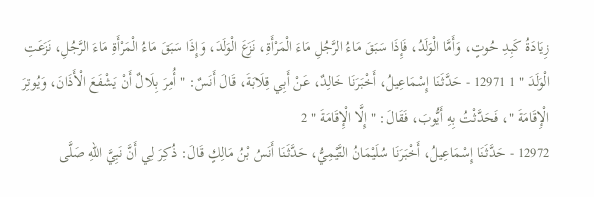زِيَادَةُ كَبِدِ حُوتٍ، وَأَمَّا الْوَلَدُ، فَإِذَا سَبَقَ مَاءُ الرَّجُلِ مَاءَ الْمَرْأَةِ، نَزَعَ الْوَلَدَ، وَإِذَا سَبَقَ مَاءُ الْمَرْأَةِ مَاءَ الرَّجُلِ، نَزَعَتِ الْوَلَدَ " 1 12971 - حَدَّثَنَا إِسْمَاعِيلُ، أَخْبَرَنَا خَالِدٌ، عَنْ أَبِي قِلَابَةَ، قَالَ أَنَسٌ: " أُمِرَ بِلَالٌ أَنْ يَشْفَعَ الْأَذَانَ، وَيُوتِرَ الْإِقَامَةَ "، فَحَدَّثْتُ بِهِ أَيُّوبَ، فَقَالَ: " إِلَّا الْإِقَامَةَ " 2
12972 - حَدَّثَنَا إِسْمَاعِيلُ، أَخْبَرَنَا سُلَيْمَانُ التَّيْمِيُّ، حَدَّثَنَا أَنَسُ بْنُ مَالِكٍ قَالَ: ذُكِرَ لِي أَنَّ نَبِيَّ اللهِ صَلَّى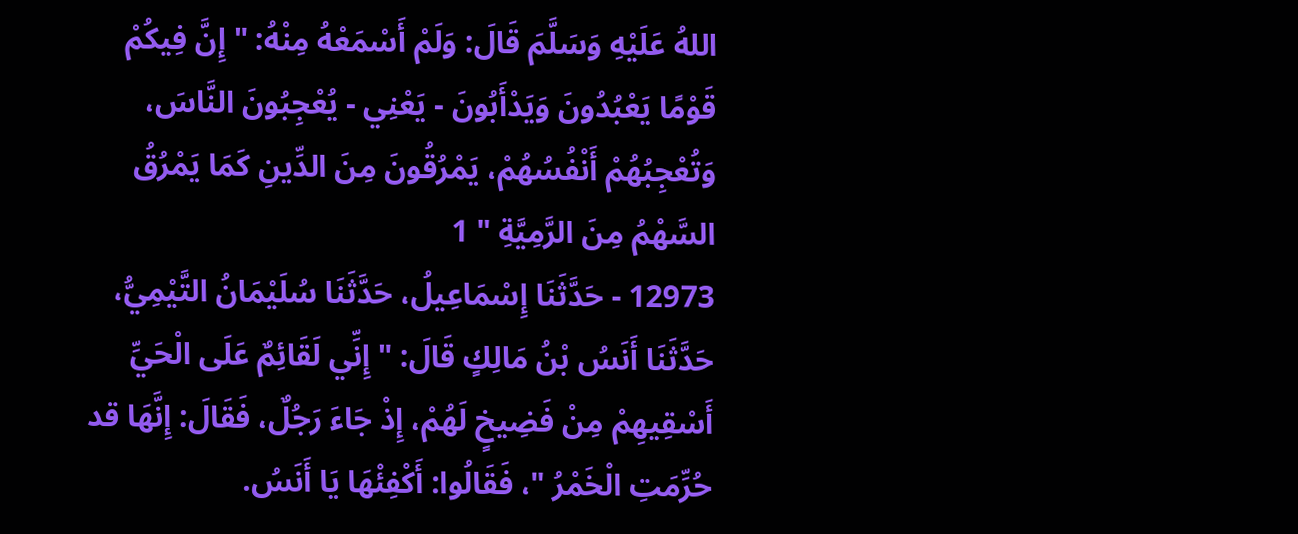اللهُ عَلَيْهِ وَسَلَّمَ قَالَ: وَلَمْ أَسْمَعْهُ مِنْهُ: " إِنَّ فِيكُمْ قَوْمًا يَعْبُدُونَ وَيَدْأَبُونَ - يَعْنِي - يُعْجِبُونَ النَّاسَ، وَتُعْجِبُهُمْ أَنْفُسُهُمْ، يَمْرُقُونَ مِنَ الدِّينِ كَمَا يَمْرُقُ السَّهْمُ مِنَ الرَّمِيَّةِ " 1
12973 - حَدَّثَنَا إِسْمَاعِيلُ، حَدَّثَنَا سُلَيْمَانُ التَّيْمِيُّ، حَدَّثَنَا أَنَسُ بْنُ مَالِكٍ قَالَ: " إِنِّي لَقَائِمٌ عَلَى الْحَيِّ أَسْقِيهِمْ مِنْ فَضِيخٍ لَهُمْ، إِذْ جَاءَ رَجُلٌ، فَقَالَ: إِنَّهَا قد حُرِّمَتِ الْخَمْرُ "، فَقَالُوا: أَكْفِئْهَا يَا أَنَسُ.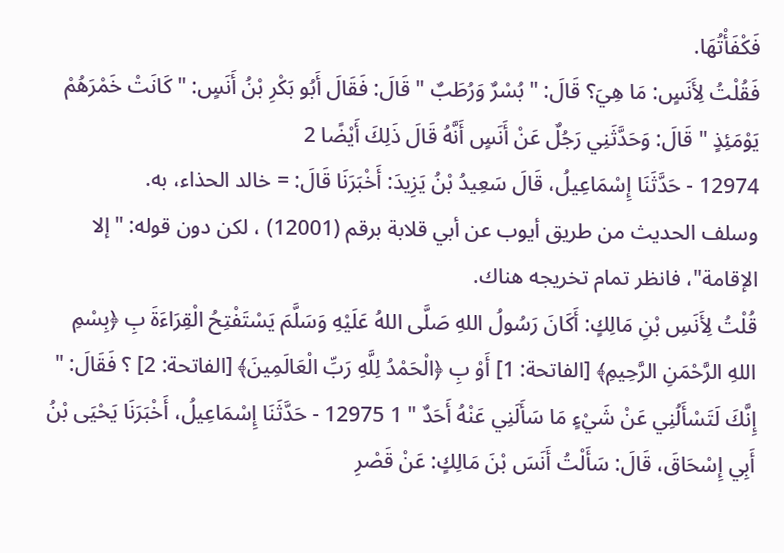فَكْفَأْتُهَا.
فَقُلْتُ لِأَنَسٍ: مَا هِيَ؟ قَالَ: " بُسْرٌ وَرُطَبٌ " قَالَ: فَقَالَ أَبُو بَكْرِ بْنُ أَنَسٍ: " كَانَتْ خَمْرَهُمْ يَوْمَئِذٍ " قَالَ: وَحَدَّثَنِي رَجُلٌ عَنْ أَنَسٍ أَنَّهُ قَالَ ذَلِكَ أَيْضًا 2
12974 - حَدَّثَنَا إِسْمَاعِيلُ، قَالَ سَعِيدُ بْنُ يَزِيدَ: أَخْبَرَنَا قَالَ: = خالد الحذاء، به.
وسلف الحديث من طريق أيوب عن أبي قلابة برقم (12001) ، لكن دون قوله: "إلا الإقامة"، فانظر تمام تخريجه هناك.
قُلْتُ لِأَنَسِ بْنِ مَالِكٍ: أَكَانَ رَسُولُ اللهِ صَلَّى اللهُ عَلَيْهِ وَسَلَّمَ يَسْتَفْتِحُ الْقِرَاءَةَ بِ ﴿بِسْمِ اللهِ الرَّحْمَنِ الرَّحِيمِ﴾ [الفاتحة: 1] أَوْ بِ ﴿الْحَمْدُ لِلَّهِ رَبِّ الْعَالَمِينَ﴾ [الفاتحة: 2] ؟ فَقَالَ: " إِنَّكَ لَتَسْأَلُنِي عَنْ شَيْءٍ مَا سَأَلَنِي عَنْهُ أَحَدٌ " 1 12975 - حَدَّثَنَا إِسْمَاعِيلُ، أَخْبَرَنَا يَحْيَى بْنُ أَبِي إِسْحَاقَ، قَالَ: سَأَلْتُ أَنَسَ بْنَ مَالِكٍ: عَنْ قَصْرِ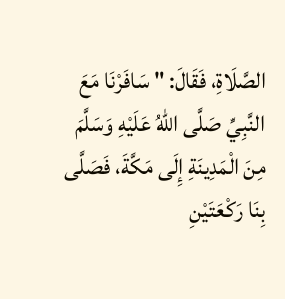الصَّلَاةِ، فَقَالَ: " سَافَرْنَا مَعَ النَّبِيِّ صَلَّى اللهُ عَلَيْهِ وَسَلَّمَ مِنَ الْمَدِينَةِ إِلَى مَكَّةَ، فَصَلَّى بِنَا رَكْعَتَيْنِ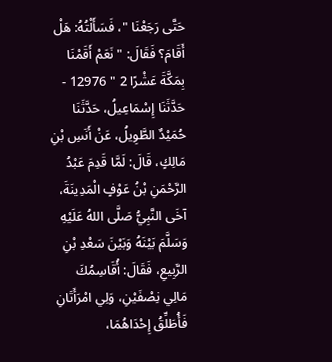حَتَّى رَجَعْنَا "، فَسَأَلْتُهُ: هَلْ أَقَامَ؟ فَقَالَ: " نَعَمْ أَقَمْنَا بِمَكَّةَ عَشْرًا 2 " 12976 - حَدَّثَنَا إِسْمَاعِيلُ، حَدَّثَنَا حُمَيْدٌ الطَّوِيلُ، عَنْ أَنَسِ بْنِ مَالِكٍ، قَالَ: لَمَّا قَدِمَ عَبْدُ الرَّحْمَنِ بْنُ عَوْفٍ الْمَدِينَةَ، آخَى النَّبِيُّ صَلَّى اللهُ عَلَيْهِ وَسَلَّمَ بَيْنَهُ وَبَيْنَ سَعْدِ بْنِ الرَّبِيعِ، فَقَالَ: أُقَاسِمُكَ مَالِي نِصْفَيْنِ، وَلِي امْرَأَتَانِ فَأُطَلِّقُ إِحْدَاهُمَا،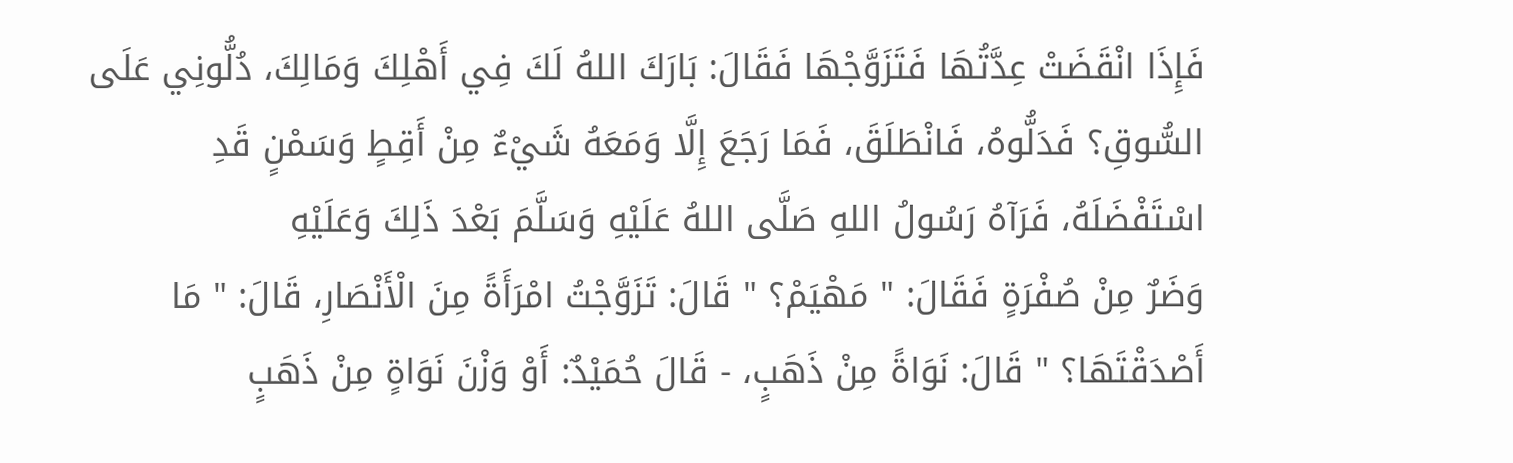فَإِذَا انْقَضَتْ عِدَّتُهَا فَتَزَوَّجْهَا فَقَالَ: بَارَكَ اللهُ لَكَ فِي أَهْلِكَ وَمَالِكَ، دُلُّونِي عَلَى السُّوقِ؟ فَدَلُّوهُ، فَانْطَلَقَ، فَمَا رَجَعَ إِلَّا وَمَعَهُ شَيْءٌ مِنْ أَقِطٍ وَسَمْنٍ قَدِ اسْتَفْضَلَهُ، فَرَآهُ رَسُولُ اللهِ صَلَّى اللهُ عَلَيْهِ وَسَلَّمَ بَعْدَ ذَلِكَ وَعَلَيْهِ
وَضَرٌ مِنْ صُفْرَةٍ فَقَالَ: " مَهْيَمْ؟ " قَالَ: تَزَوَّجْتُ امْرَأَةً مِنَ الْأَنْصَارِ، قَالَ: " مَا أَصْدَقْتَهَا؟ " قَالَ: نَوَاةً مِنْ ذَهَبٍ، - قَالَ حُمَيْدٌ: أَوْ وَزْنَ نَوَاةٍ مِنْ ذَهَبٍ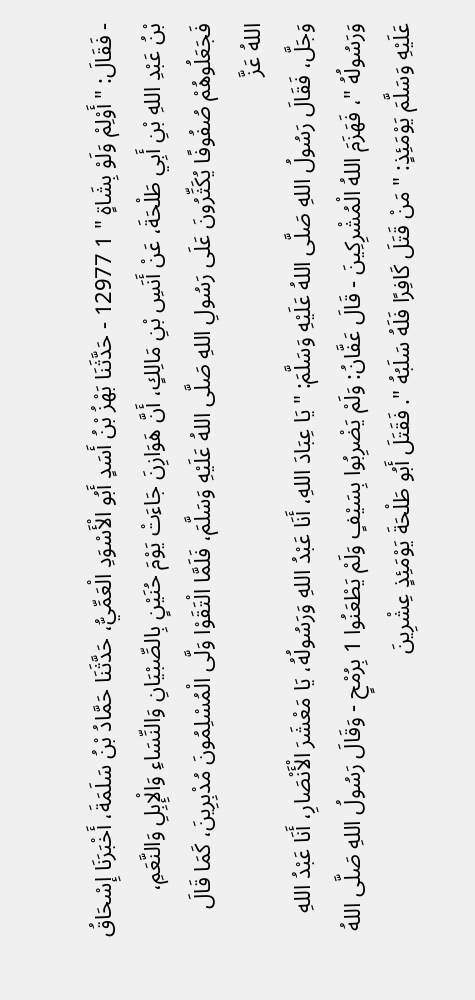- فَقَالَ: " أَوْلِمْ وَلَوْ بِشَاةٍ " 1 12977 - حَدَّثَنَا بَهْزُ بْنُ أَسَدٍ أَبُو الْأَسْوَدِ الْعَمِّيُّ، حَدَّثَنَا حَمَّادُ بْنُ سَلَمَةَ، أَخْبَرَنَا إِسْحَاقُ بْنُ عَبْدِ اللهِ بْنِ أَبِي طَلْحَةَ، عَنْ أَنَسِ بْنِ مَالِكٍ، أَنَّ هَوَازِنَ جَاءَتْ يَوْمَ حُنَيْنٍ بِالصِّبْيَانِ وَالنِّسَاءِ وَالْإِبِلِ وَالنَّعَمِ، فَجَعَلُوهُمْ صُفُوفًا يُكَثِّرُونَ عَلَى رَسُولِ اللهِ صَلَّى اللهُ عَلَيْهِ وَسَلَّمَ، فَلَمَّا الْتَقَوْا وَلَّى الْمُسْلِمُونَ مُدْبِرِينَ، كَمَا قَالَ اللهُ عَزَّ
وَجَلَّ، فَقَالَ رَسُولُ اللهِ صَلَّى اللهُ عَلَيْهِ وَسَلَّمَ: " يَا عِبَادَ اللهِ، أَنَا عَبْدُ اللهِ وَرَسُولُهُ، يَا مَعْشَرَ الْأَنْصَارِ، أَنَا عَبْدُ اللهِ وَرَسُولُهُ "، فَهَزَمَ اللهُ الْمُشْرِكِينَ - قَالَ عَفَّانُ: وَلَمْ يَضْرِبُوا بِسَيْفٍ وَلَمْ يَطْعَنُوا 1 بِرُمْحٍ - وَقَالَ رَسُولُ اللهِ صَلَّى اللهُ عَلَيْهِ وَسَلَّمَ يَوْمَئِذٍ: " مَنْ قَتَلَ كَافِرًا فَلَهُ سَلَبُهُ ". فَقَتَلَ أَبُو طَلْحَةَ يَوْمَئِذٍ عِشْرِينَ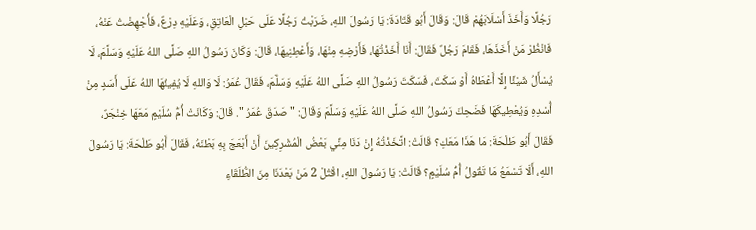رَجُلًا وَأَخَذَ أَسْلَابَهُمْ قَالَ: وَقَالَ أَبُو قَتَادَةَ: يَا رَسُولَ اللهِ، ضَرَبْتُ رَجُلًا عَلَى حَبْلِ الْعَاتِقِ، وَعَلَيْهِ دِرْعٌ، فَأُجْهِضْتُ عَنْهُ، فَانْظُرْ مَنْ أَخَذَهَا، فَقَامَ رَجُلٌ فَقَالَ: أَنَا أَخَذْتُهَا، فَأَرْضِهِ مِنْهَا، وَأَعْطِنِيهَا، قَالَ: وَكَانَ رَسُولُ اللهِ صَلَّى اللهُ عَلَيْهِ وَسَلَّمَ، لَا يُسْأَلُ شَيْئًا إِلَّا أَعْطَاهُ أَوْ سَكَتَ، فَسَكَتَ رَسُولُ اللهِ صَلَّى اللهُ عَلَيْهِ وَسَلَّمَ، فَقَالَ عُمَرُ: لَا وَاللهِ لَا يُفِيئُهَا اللهُ عَلَى أَسَدٍ مِنْ أُسْدِهِ وَيُعْطِيكَهَا فَضَحِكَ رَسُولُ اللهِ صَلَّى اللهُ عَلَيْهِ وَسَلَّمَ وَقَالَ: " صَدَقَ عُمَرُ ". قَالَ: وَكَانَتْ أُمُّ سُلَيْمٍ مَعَهَا خِنْجَرٌ، فَقَالَ أَبُو طَلْحَةَ: مَا هَذَا مَعَكِ؟ قَالَتْ: اتَّخَذْتُهُ إِنْ دَنَا مِنِّي بَعْضُ الْمُشْرِكِينَ أَنْ أَبْعَجَ بِهِ بَطْنَهُ، فَقَالَ أَبُو طَلْحَةَ: يَا رَسُولَ اللهِ، أَلَا تَسْمَعُ مَا تَقُولُ أُمُّ سُلَيْمٍ؟ قَالَتْ: يَا رَسُولَ اللهِ، اقْتُلْ 2 مَنْ بَعْدَنَا مِنَ الطُّلَقَاءِ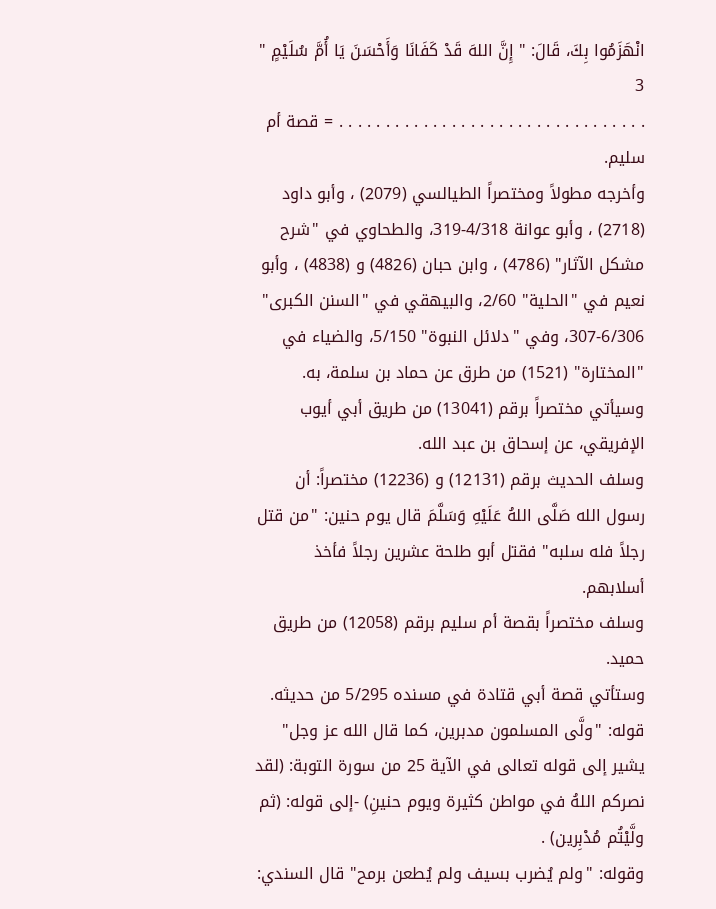انْهَزَمُوا بِكَ، قَالَ: " إِنَّ اللهَ قَدْ كَفَانَا وَأَحْسَنَ يَا أُمَّ سُلَيْمٍ " 3
. . . . . . . . . . . . . . . . . . . . . . . . . . . . . . . . . = قصة أم سليم.
وأخرجه مطولاً ومختصراً الطيالسي (2079) ، وأبو داود (2718) ، وأبو عوانة 4/318-319، والطحاوي في "شرح مشكل الآثار" (4786) ، وابن حبان (4826) و (4838) ، وأبو نعيم في "الحلية" 2/60، والبيهقي في "السنن الكبرى" 6/306-307، وفي "دلائل النبوة" 5/150، والضياء في "المختارة" (1521) من طرق عن حماد بن سلمة، به.
وسيأتي مختصراً برقم (13041) من طريق أبي أيوب الإفريقي، عن إسحاق بن عبد الله.
وسلف الحديث برقم (12131) و (12236) مختصراً: أن رسول الله صَلَّى اللهُ عَلَيْهِ وَسَلَّمَ قال يوم حنين: "من قتل رجلاً فله سلبه" فقتل أبو طلحة عشرين رجلاً فأخذ أسلابهم.
وسلف مختصراً بقصة أم سليم برقم (12058) من طريق حميد.
وستأتي قصة أبي قتادة في مسنده 5/295 من حديثه.
قوله: "ولَّى المسلمون مدبرين، كما قال الله عز وجل" يشير إلى قوله تعالى في الآية 25 من سورة التوبة: (لقد نصركم اللهُ في مواطن كثيرة ويوم حنينِ) -إلى قوله: (ثم ولَّيْتُم مُدْبِرين) .
وقوله: "ولم يُضرب بسيف ولم يُطعن برمح" قال السندي: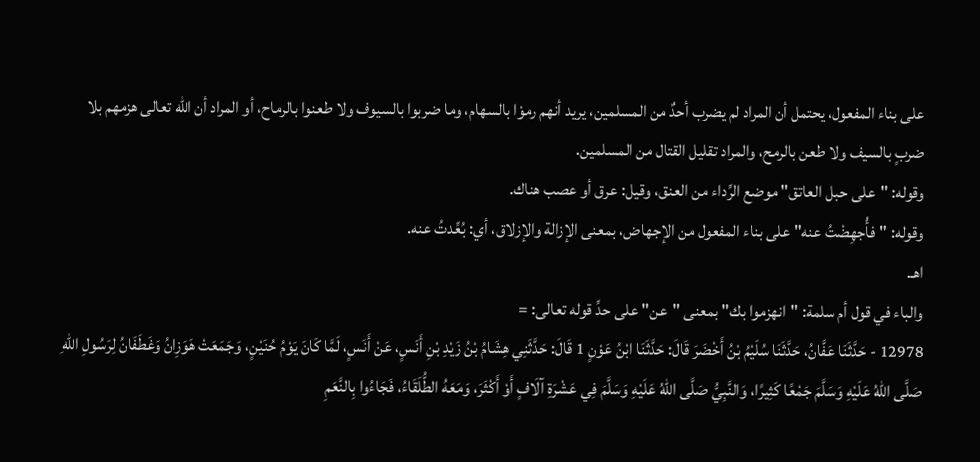على بناء المفعول، يحتمل أن المراد لم يضرب أحدٌ من المسلمين، يريد أنهم رموْا بالسهام، وما ضربوا بالسيوف ولا طعنوا بالرماح، أو المراد أن الله تعالى هزمهم بلا ضربٍ بالسيف ولا طعن بالرمح، والمراد تقليل القتال من المسلمين.
وقوله: "على حبل العاتق" موضع الرِّداء من العنق، وقيل: عرق أو عصب هناك.
وقوله: "فأُجهِضْتُ عنه" على بناء المفعول من الإجهاض، بمعنى الإزالة والإزلاق، أي: بُعِّدتُ عنه.
اهـ.
والباء في قول أم سلمة: "انهزموا بك" بمعنى "عن" على حدِّ قوله تعالى: =
12978 - حَدَّثَنَا عَفَّانُ، حَدَّثَنَا سُلَيْمُ بْنُ أَخْضَرَ قَالَ: حَدَّثَنَا ابْنُ عَوْنٍ 1 قَالَ: حَدَّثَنِي هِشَامُ بْنُ زَيْدِ بْنِ أَنَسٍ، عَنْ أَنَسٍ، لَمَّا كَانَ يَوْمُ حُنَيْنٍ، وَجَمَعَتْ هَوَزِانُ وَغَطَفَانُ لِرَسُولِ اللهِ صَلَّى اللهُ عَلَيْهِ وَسَلَّمَ جَمْعًا كَثِيرًا، وَالنَّبِيُّ صَلَّى اللهُ عَلَيْهِ وَسَلَّمَ فِي عَشْرَةِ آلَافٍ أَوْ أَكْثَرَ، وَمَعَهُ الطُّلَقَاءُ، فَجَاءُوا بِالنَّعَمِ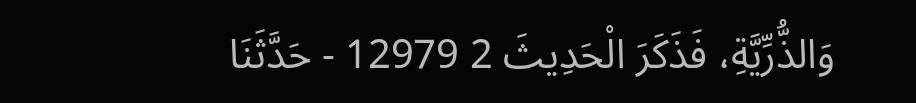وَالذُّرِّيَّةِ، فَذَكَرَ الْحَدِيثَ 2 12979 - حَدَّثَنَا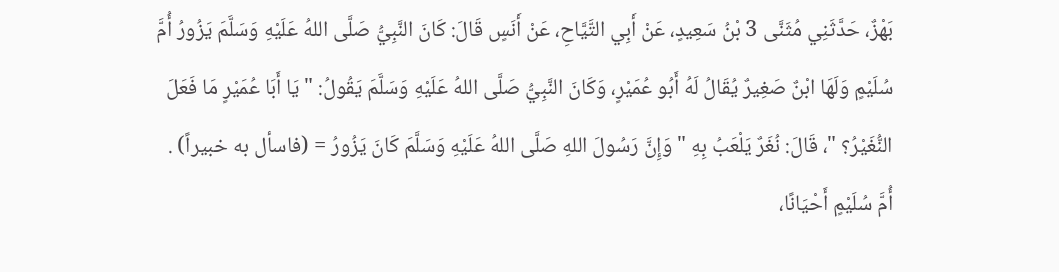بَهْزٌ، حَدَّثَنِي مُثَنَّى 3 بْنُ سَعِيدٍ، عَنْ أَبِي التَّيَّاحِ، عَنْ أَنَسٍ قَالَ: كَانَ النَّبِيُّ صَلَّى اللهُ عَلَيْهِ وَسَلَّمَ يَزُورُ أُمَّ سُلَيْمٍ وَلَهَا ابْنٌ صَغِيرٌ يُقَالُ لَهُ أَبُو عُمَيْرٍ، وَكَانَ النَّبِيُّ صَلَّى اللهُ عَلَيْهِ وَسَلَّمَ يَقُولُ: " يَا أَبَا عُمَيْرٍ مَا فَعَلَ النُّغَيْرُ؟ "، قَالَ: نُغَرٌ يَلْعَبُ بِهِ " وَإِنَّ رَسُولَ اللهِ صَلَّى اللهُ عَلَيْهِ وَسَلَّمَ كَانَ يَزُورُ = (فاسأل به خبيراً) .
أُمَّ سُلَيْمٍ أَحْيَانًا،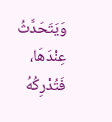وَيَتَحَدَّثُ عِنْدَهَا، فَتُدْرِكُهُ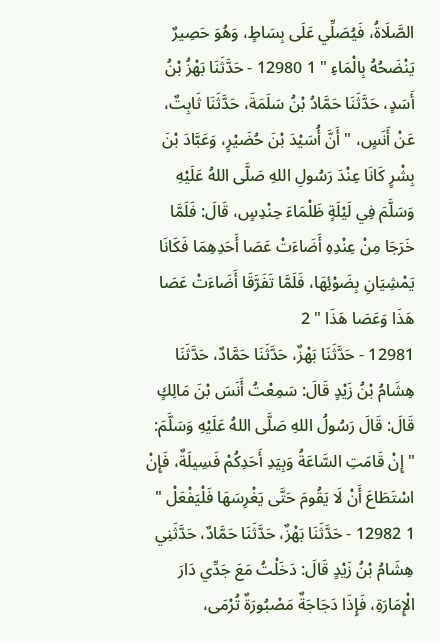الصَّلَاةُ، فَيُصَلِّي عَلَى بِسَاطٍ، وَهُوَ حَصِيرٌ يَنْضَحُهُ بِالْمَاءِ " 1 12980 - حَدَّثَنَا بَهْزُ بْنُ أَسَدٍ، حَدَّثَنَا حَمَّادُ بْنُ سَلَمَةَ، حَدَّثَنَا ثَابِتٌ، عَنْ أَنَسٍ، " أَنَّ أُسَيْدَ بْنَ حُضَيْرٍ، وَعَبَّادَ بْنَ بِشْرٍ كَانَا عِنْدَ رَسُولِ اللهِ صَلَّى اللهُ عَلَيْهِ وَسَلَّمَ فِي لَيْلَةٍ ظَلْمَاءَ حِنْدِسٍ، قَالَ: فَلَمَّا خَرَجَا مِنْ عِنْدِهِ أَضَاءَتْ عَصَا أَحَدِهِمَا فَكَانَا يَمْشِيَانِ بِضَوْئِهَا، فَلَمَّا تَفَرَّقَا أَضَاءَتْ عَصَا هَذَا وَعَصَا هَذَا " 2
12981 - حَدَّثَنَا بَهْزٌ، حَدَّثَنَا حَمَّادٌ، حَدَّثَنَا هِشَامُ بْنُ زَيْدٍ قَالَ: سَمِعْتُ أَنَسَ بْنَ مَالِكٍ قَالَ: قَالَ رَسُولُ اللهِ صَلَّى اللهُ عَلَيْهِ وَسَلَّمَ: " إِنْ قَامَتِ السَّاعَةُ وَبِيَدِ أَحَدِكُمْ فَسِيلَةٌ، فَإِنْ اسْتَطَاعَ أَنْ لَا يَقُومَ حَتَّى يَغْرِسَهَا فَلْيَفْعَلْ " 1 12982 - حَدَّثَنَا بَهْزٌ، حَدَّثَنَا حَمَّادٌ، حَدَّثَنِي هِشَامُ بْنُ زَيْدٍ قَالَ: دَخَلْتُ مَعَ جَدِّي دَارَ الْإِمَارَةِ، فَإِذَا دَجَاجَةٌ مَصْبُورَةٌ تُرْمَى،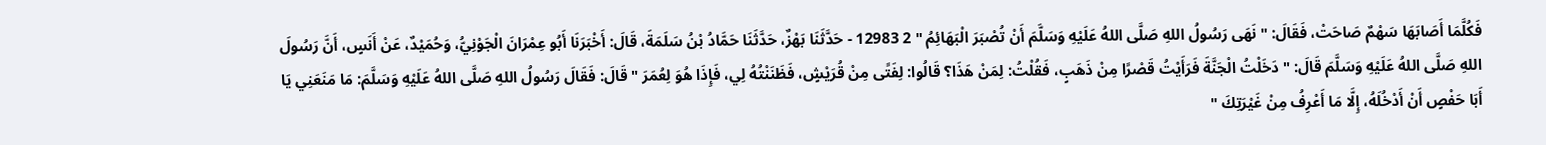فَكُلَّمَا أَصَابَهَا سَهْمٌ صَاحَتْ، فَقَالَ: " نَهَى رَسُولُ اللهِ صَلَّى اللهُ عَلَيْهِ وَسَلَّمَ أَنْ تُصْبَرَ الْبَهَائِمُ " 2 12983 - حَدَّثَنَا بَهْزٌ، حَدَّثَنَا حَمَّادُ بْنُ سَلَمَةَ، قَالَ: أَخْبَرَنَا أَبُو عِمْرَانَ الْجَوْنِيُّ، وَحُمَيْدٌ، عَنْ أَنَسٍ، أَنَّ رَسُولَ اللهِ صَلَّى اللهُ عَلَيْهِ وَسَلَّمَ قَالَ: " دَخَلْتُ الْجَنَّةَ فَرَأَيْتُ قَصْرًا مِنْ ذَهَبٍ، فَقُلْتُ: لِمَنْ هَذَا؟ قَالُوا: لِفَتًى مِنْ قُرَيْشٍ، فَظَنَنْتُهُ لِي، فَإِذَا هُوَ لِعُمَرَ " قَالَ: فَقَالَ رَسُولُ اللهِ صَلَّى اللهُ عَلَيْهِ وَسَلَّمَ: مَا مَنَعَنِي يَا أَبَا حَفْصٍ أَنْ أَدْخُلَهُ، إِلَّا مَا أَعْرِفُ مِنْ غَيْرَتِكَ "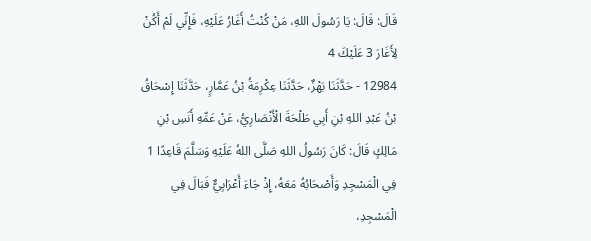قَالَ: قَالَ: يَا رَسُولَ اللهِ، مَنْ كُنْتُ أَغَارُ عَلَيْهِ، فَإِنِّي لَمْ أَكُنْ لِأَغَارَ 3 عَلَيْكَ 4
12984 - حَدَّثَنَا بَهْزٌ، حَدَّثَنَا عِكْرِمَةُ بْنُ عَمَّارٍ، حَدَّثَنَا إِسْحَاقُ بْنُ عَبْدِ اللهِ بْنِ أَبِي طَلْحَةَ الْأَنْصَارِيُّ، عَنْ عَمِّهِ أَنَسِ بْنِ مَالِكٍ قَالَ: كَانَ رَسُولُ اللهِ صَلَّى اللهُ عَلَيْهِ وَسَلَّمَ قَاعِدًا 1 فِي الْمَسْجِدِ وَأَصْحَابُهُ مَعَهُ، إِذْ جَاءَ أَعْرَابِيٌّ فَبَالَ فِي الْمَسْجِدِ،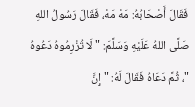فَقَالَ أَصْحَابُهُ: مَهْ مَهْ، فَقَالَ رَسُولُ اللهِ صَلَّى اللهُ عَلَيْهِ وَسَلَّمَ: " لَا تُزْرِمُوهُ دَعُوهُ "، ثُمَّ دَعَاهُ فَقَالَ لَهُ: " إِنَّ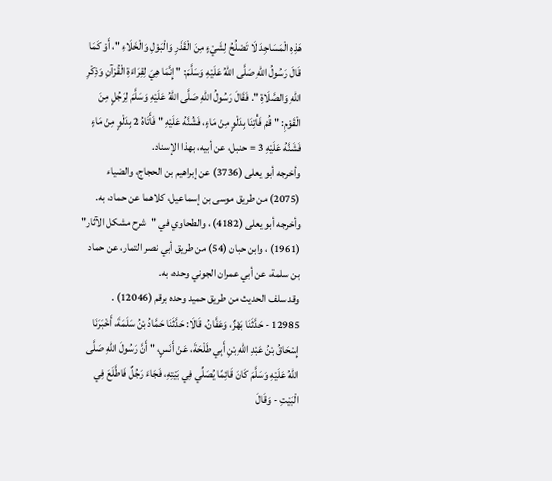هَذِهِ الْمَسَاجِدَ لَا تَصْلُحُ لِشَيْءٍ مِنَ الْقَذَرِ وَالْبَوْلِ وَالْخَلَاءِ "، أَوْ كَمَا قَالَ رَسُولُ اللهِ صَلَّى اللهُ عَلَيْهِ وَسَلَّمَ: " إِنَّمَا هِيَ لِقِرَاءَةِ الْقُرْآنِ وَذِكْرِ اللهِ وَالصَّلَاةِ ". فَقَالَ رَسُولُ اللهِ صَلَّى اللهُ عَلَيْهِ وَسَلَّمَ لِرَجُلٍ مِنَ الْقَوْمِ: " قُمْ فَأْتِنَا بِدَلْوٍ مِنْ مَاءٍ، فَشُنَّهُ عَلَيْهِ " فَأَتَاهُ 2 بِدَلْوٍ مِنْ مَاءٍ فَشَنَّهُ عَلَيْهِ 3 = حنبل، عن أبيه، بهذا الإسناد.
وأخرجه أبو يعلى (3736) عن إبراهيم بن الحجاج، والضياء (2075) من طريق موسى بن إسماعيل، كلاهما عن حماد، به.
وأخرجه أبو يعلى (4182) ، والطحاوي في "شرح مشكل الآثار" (1961) ، وابن حبان (54) من طريق أبي نصر التمار، عن حماد بن سلمة، عن أبي عمران الجوني وحده، به.
وقد سلف الحديث من طريق حميد وحده برقم (12046) .
12985 - حَدَّثَنَا بَهْزٌ، وَعَفَّانُ، قَالَا: حَدَّثَنَا حَمَّادُ بْنُ سَلَمَةَ، أَخْبَرَنَا إِسْحَاقُ بْنُ عَبْدِ اللهِ بْنِ أَبِي طَلْحَةَ، عَنْ أَنَسٍ، " أَنَّ رَسُولَ اللهِ صَلَّى اللهُ عَلَيْهِ وَسَلَّمَ كَانَ قَائِمًا يُصَلِّي فِي بَيْتِهِ، فَجَاءَ رَجُلٌ فَاطَّلَعَ فِي الْبَيْتِ - وَقَالَ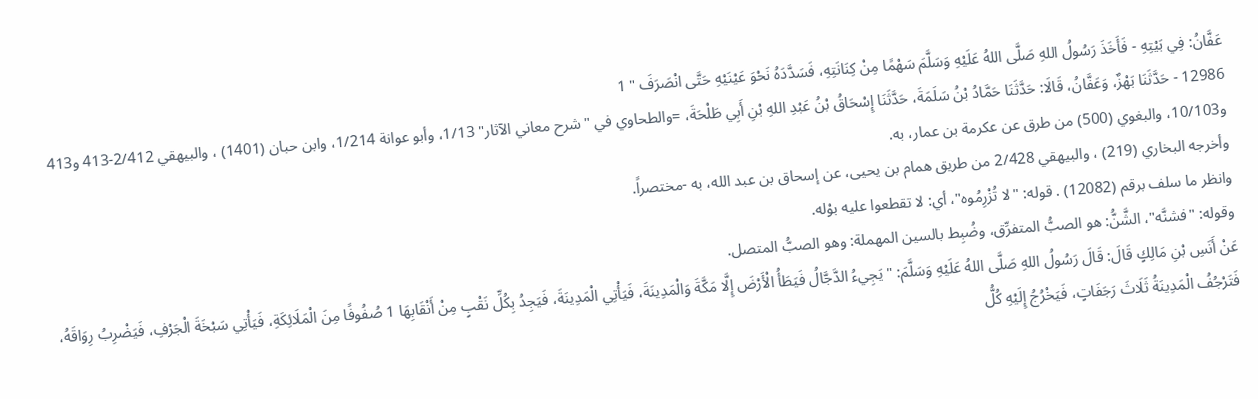عَفَّانُ: فِي بَيْتِهِ - فَأَخَذَ رَسُولُ اللهِ صَلَّى اللهُ عَلَيْهِ وَسَلَّمَ سَهْمًا مِنْ كِنَانَتِهِ، فَسَدَّدَهُ نَحْوَ عَيْنَيْهِ حَتَّى انْصَرَفَ " 1
12986 - حَدَّثَنَا بَهْزٌ، وَعَفَّانُ، قَالَا: حَدَّثَنَا حَمَّادُ بْنُ سَلَمَةَ، حَدَّثَنَا إِسْحَاقُ بْنُ عَبْدِ اللهِ بْنِ أَبِي طَلْحَةَ، =والطحاوي في "شرح معاني الآثار" 1/13، وأبو عوانة 1/214، وابن حبان (1401) ، والبيهقي 2/412-413 و413 و10/103، والبغوي (500) من طرق عن عكرمة بن عمار، به.
وأخرجه البخاري (219) ، والبيهقي 2/428 من طريق همام بن يحيى، عن إسحاق بن عبد الله، به -مختصراً.
وانظر ما سلف برقم (12082) . قوله: "لا تُزْرِمُوه"، أي: لا تقطعوا عليه بوْله.
وقوله: "فشنَّه"، الشَّنُّ: هو الصبُّ المتفرِّق، وضُبِط بالسين المهملة: وهو الصبُّ المتصل.
عَنْ أَنَسِ بْنِ مَالِكٍ قَالَ: قَالَ رَسُولُ اللهِ صَلَّى اللهُ عَلَيْهِ وَسَلَّمَ: " يَجِيءُ الدَّجَّالُ فَيَطَأُ الْأَرْضَ إِلَّا مَكَّةَ وَالْمَدِينَةَ، فَيَأْتِي الْمَدِينَةَ، فَيَجِدُ بِكُلِّ نَقْبٍ مِنْ أَنْقَابِهَا 1 صُفُوفًا مِنَ الْمَلَائِكَةِ، فَيَأْتِي سَبْخَةَ الْجَرْفِ، فَيَضْرِبُ رِوَاقَهُ، فَتَرْجُفُ الْمَدِينَةُ ثَلَاثَ رَجَفَاتٍ، فَيَخْرُجُ إِلَيْهِ كُلُّ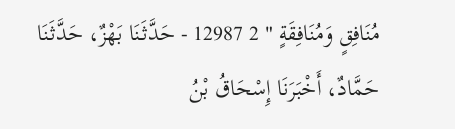مُنَافِقٍ وَمُنَافِقَةٍ " 2 12987 - حَدَّثَنَا بَهْزٌ، حَدَّثَنَا حَمَّادٌ، أَخْبَرَنَا إِسْحَاقُ بْنُ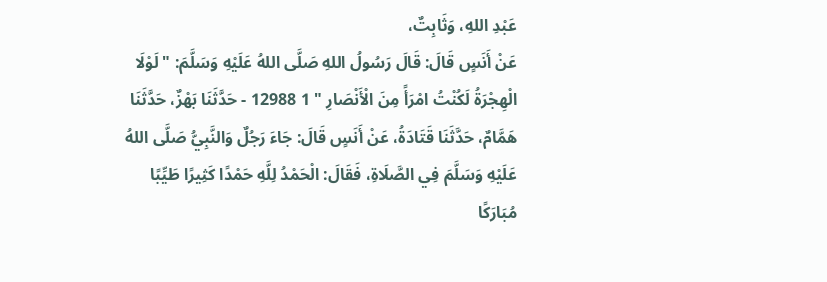عَبْدِ اللهِ، وَثَابِتٌ،
عَنْ أَنَسٍ قَالَ: قَالَ رَسُولُ اللهِ صَلَّى اللهُ عَلَيْهِ وَسَلَّمَ: " لَوْلَا الْهِجْرَةُ لَكُنْتُ امْرَأً مِنَ الْأَنْصَارِ " 1 12988 - حَدَّثَنَا بَهْزٌ، حَدَّثَنَا هَمَّامٌ، حَدَّثَنَا قَتَادَةُ، عَنْ أَنَسٍ قَالَ: جَاءَ رَجُلٌ وَالنَّبِيُّ صَلَّى اللهُ عَلَيْهِ وَسَلَّمَ فِي الصَّلَاةِ، فَقَالَ: الْحَمْدُ لِلَّهِ حَمْدًا كَثِيرًا طَيِّبًا مُبَارَكًا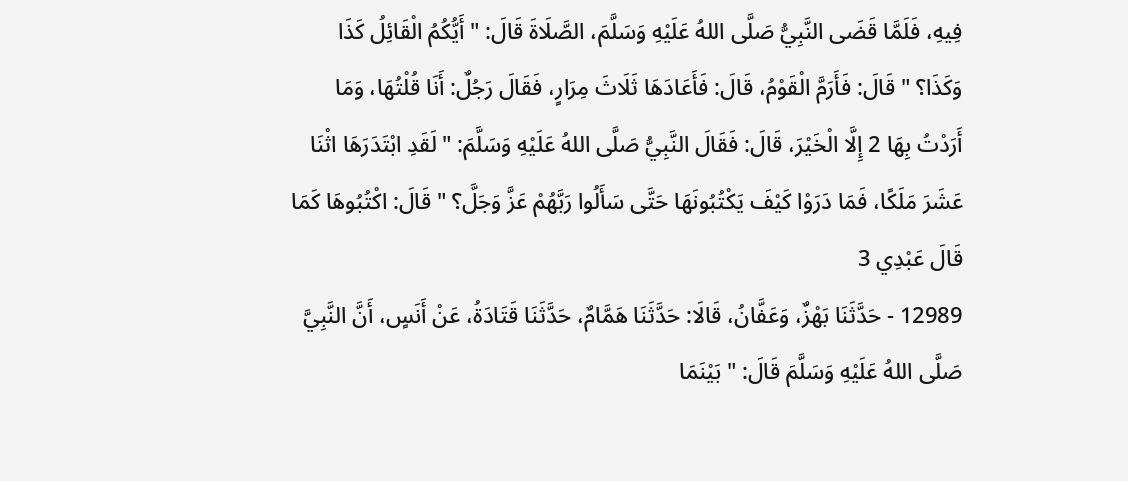فِيهِ، فَلَمَّا قَضَى النَّبِيُّ صَلَّى اللهُ عَلَيْهِ وَسَلَّمَ، الصَّلَاةَ قَالَ: " أَيُّكُمُ الْقَائِلُ كَذَا وَكَذَا؟ " قَالَ: فَأَرَمَّ الْقَوْمُ، قَالَ: فَأَعَادَهَا ثَلَاثَ مِرَارٍ، فَقَالَ رَجُلٌ: أَنَا قُلْتُهَا، وَمَا أَرَدْتُ بِهَا 2 إِلَّا الْخَيْرَ، قَالَ: فَقَالَ النَّبِيُّ صَلَّى اللهُ عَلَيْهِ وَسَلَّمَ: " لَقَدِ ابْتَدَرَهَا اثْنَا عَشَرَ مَلَكًا، فَمَا دَرَوْا كَيْفَ يَكْتُبُونَهَا حَتَّى سَأَلُوا رَبَّهُمْ عَزَّ وَجَلَّ؟ " قَالَ: اكْتُبُوهَا كَمَا قَالَ عَبْدِي 3
12989 - حَدَّثَنَا بَهْزٌ، وَعَفَّانُ، قَالَا: حَدَّثَنَا هَمَّامٌ، حَدَّثَنَا قَتَادَةُ، عَنْ أَنَسٍ، أَنَّ النَّبِيَّ صَلَّى اللهُ عَلَيْهِ وَسَلَّمَ قَالَ: " بَيْنَمَا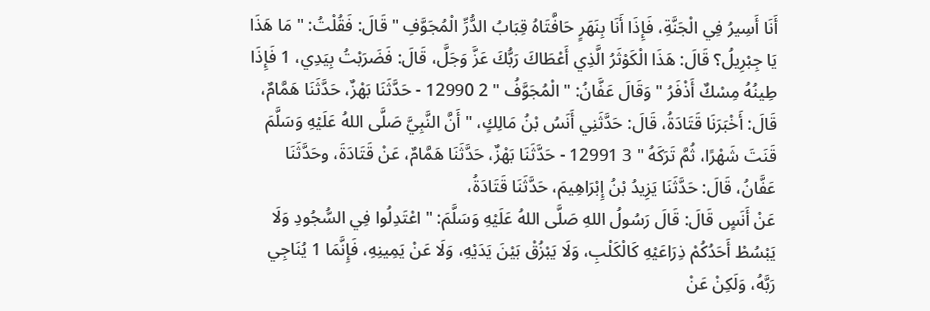أَنَا أَسِيرُ فِي الْجَنَّةِ، فَإِذَا أَنَا بِنَهَرٍ حَافَّتَاهُ قِبَابُ الدُّرِّ الْمُجَوَّفِ " قَالَ: فَقُلْتُ: " مَا هَذَا يَا جِبْرِيلُ؟ قَالَ: هَذَا الْكَوْثَرُ الَّذِي أَعْطَاكَ رَبُّكَ عَزَّ وَجَلَّ، قَالَ: فَضَرَبْتُ بِيَدِي، 1 فَإِذَا طِينُهُ مِسْكٌ أَذْفَرُ " وَقَالَ عَفَّانُ: " الْمُجَوَّفُ " 2 12990 - حَدَّثَنَا بَهْزٌ، حَدَّثَنَا هَمَّامٌ، قَالَ: أَخْبَرَنَا قَتَادَةُ، قَالَ: حَدَّثَنِي أَنَسُ بْنُ مَالِكٍ، " أَنَّ النَّبِيَّ صَلَّى اللهُ عَلَيْهِ وَسَلَّمَ قَنَتَ شَهْرًا، ثُمَّ تَرَكَهُ " 3 12991 - حَدَّثَنَا بَهْزٌ، حَدَّثَنَا هَمَّامٌ، عَنْ قَتَادَةَ، وحَدَّثَنَا عَفَّانُ، قَالَ: حَدَّثَنَا يَزِيدُ بْنُ إِبْرَاهِيمَ، حَدَّثَنَا قَتَادَةُ،
عَنْ أَنَسٍ قَالَ: قَالَ رَسُولُ اللهِ صَلَّى اللهُ عَلَيْهِ وَسَلَّمَ: " اعْتَدِلُوا فِي السُّجُودِ وَلَا يَبْسُطْ أَحَدُكُمْ ذِرَاعَيْهِ كَالْكَلْبِ، وَلَا يَبْزُقْ بَيْنَ يَدَيْهِ، وَلَا عَنْ يَمِينِهِ، فَإِنَّمَا 1 يُنَاجِي رَبَّهُ، وَلَكِنْ عَنْ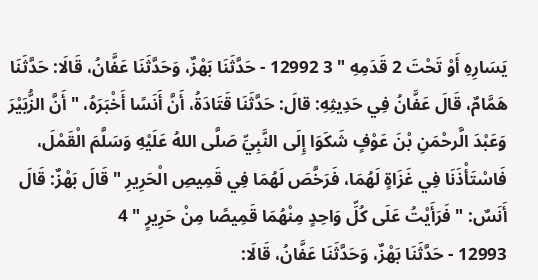يَسَارِهِ أَوْ تَحْتَ 2 قَدَمِهِ " 3 12992 - حَدَّثَنَا بَهْزٌ، وَحَدَّثَنَا عَفَّانُ، قَالَا: حَدَّثَنَا هَمَّامٌ، قَالَ عَفَّانُ فِي حَدِيثِهِ: قالَ: حَدَّثَنَا قَتَادَةُ، أَنَّ أَنَسًا أَخْبَرَهُ، " أَنَّ الزُّبَيْرَ وَعَبْدَ الَّرحْمَنِ بْنَ عَوْفٍ شَكَوَا إِلَى النَّبِيِّ صَلَّى اللهُ عَلَيْهِ وَسَلَّمَ الْقَمْلَ، فَاسْتَأْذَنَا فِي غَزَاةٍ لَهُمَا، فَرَخَّصَ لَهُمَا فِي قَمِيصِ الْحَرِيرِ " قَالَ بَهْزٌ: قَالَ أَنَسٌ: " فَرَأَيْتُ عَلَى كُلِّ وَاحِدٍ مِنْهُمَا قَمِيصًا مِنْ حَرِيرٍ " 4
12993 - حَدَّثَنَا بَهْزٌ، وَحَدَّثَنَا عَفَّانُ، قَالَا: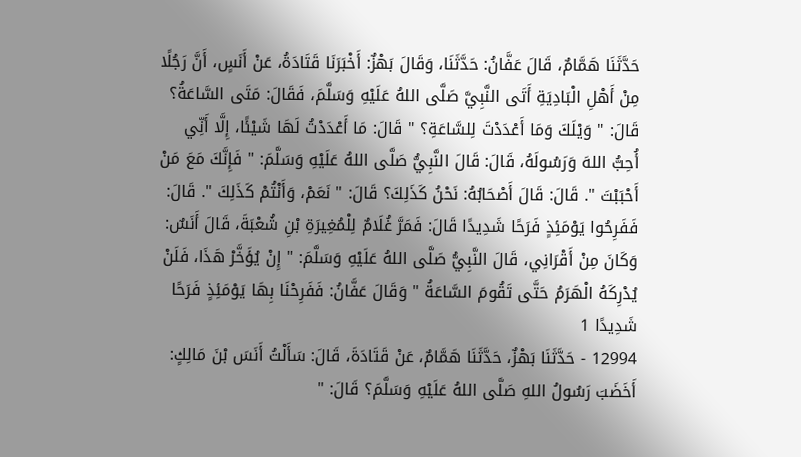حَدَّثَنَا هَمَّامٌ، قَالَ عَفَّانُ: حَدَّثَنَا، وَقَالَ بَهْزٌ: أَخْبَرَنَا قَتَادَةُ، عَنْ أَنَسٍ، أَنَّ رَجُلًا مِنْ أَهْلِ الْبَادِيَةِ أَتَى النَّبِيَّ صَلَّى اللهُ عَلَيْهِ وَسَلَّمَ، فَقَالَ: مَتَى السَّاعَةُ؟ قَالَ: " وَيْلَكَ وَمَا أَعْدَدْتَ لِلسَّاعَةِ؟ " قَالَ: مَا أَعْدَدْتُ لَهَا شَيْئًا، إِلَّا أَنِّي أُحِبُّ اللهَ وَرَسُولَهُ، قَالَ: قَالَ النَّبِيُّ صَلَّى اللهُ عَلَيْهِ وَسَلَّمَ: " فَإِنَّكَ مَعَ مَنْ أَحْبَبْتَ ". قَالَ: قَالَ أَصْحَابُهُ: نَحْنُ كَذَلِكَ؟ قَالَ: " نَعَمْ، وَأَنْتُمْ كَذَلِكَ ". قَالَ: فَفَرِحُوا يَوْمَئِذٍ فَرَحًا شَدِيدًا قَالَ: فَمَرَّ غُلَامٌ لِلْمُغِيرَةِ بْنِ شُعْبَةَ، قَالَ أَنَسٌ: وَكَانَ مِنْ أَقْرَانِي، قَالَ النَّبِيُّ صَلَّى اللهُ عَلَيْهِ وَسَلَّمَ: " إِنْ يُؤَخَّرْ هَذَا، فَلَنْ يُدْرِكَهُ الْهَرَمُ حَتَّى تَقُومَ السَّاعَةُ " وَقَالَ عَفَّانُ: فَفَرِحْنَا بِهَا يَوْمَئِذٍ فَرَحًا شَدِيدًا 1
12994 - حَدَّثَنَا بَهْزٌ، حَدَّثَنَا هَمَّامٌ، عَنْ قَتَادَةَ، قَالَ: سَأَلْتُ أَنَسَ بْنَ مَالِكٍ: أَخَضَبَ رَسُولُ اللهِ صَلَّى اللهُ عَلَيْهِ وَسَلَّمَ؟ قَالَ: "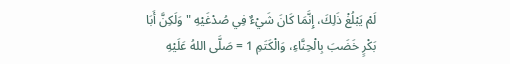لَمْ يَبْلُغْ ذَلِكَ، إِنَّمَا كَانَ شَيْءٌ فِي صُدْغَيْهِ " وَلَكِنَّ أَبَا بَكْرٍ خَضَبَ بِالْحِنَّاءِ، وَالْكَتَمِ 1 = صَلَّى اللهُ عَلَيْهِ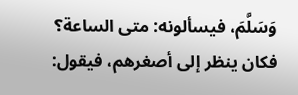وَسَلَّمَ، فيسألونه: متى الساعة؟ فكان ينظر إلى أصغرهم، فيقول: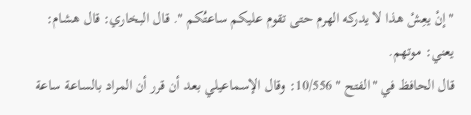"إنْ يعِشْ هذا لا يدركه الهرم حتى تقوم عليكم ساعتُكم ". قال البخاري: قال هشام: يعني: موتهم.
قال الحافظ في "الفتح " 10/556: وقال الإسماعيلي بعد أن قرر أن المراد بالساعة ساعة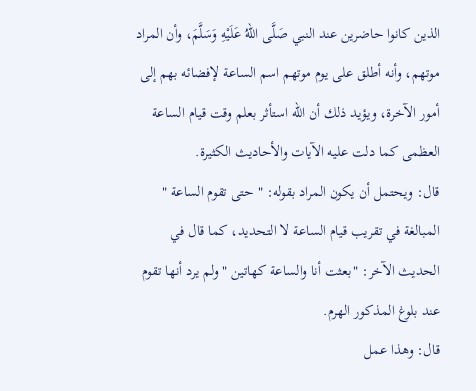الذين كانوا حاضرين عند النبي صَلَّى اللهُ عَلَيْهِ وَسَلَّمَ، وأن المراد موتهم، وأنه أطلق على يوم موتهم اسم الساعة لإفضائه بهم إلى أمور الآخرة، ويؤيد ذلك أن الله استأثر بعلم وقت قيام الساعة العظمى كما دلت عليه الآيات والأحاديث الكثيرة.
قال: ويحتمل أن يكون المراد بقوله: " حتى تقوم الساعة " المبالغة في تقريب قيام الساعة لا التحديد، كما قال في الحديث الآخر: "بعثت أنا والساعة كهاتين " ولم يرد أنها تقوم عند بلوغ المذكور الهرم.
قال: وهذا عمل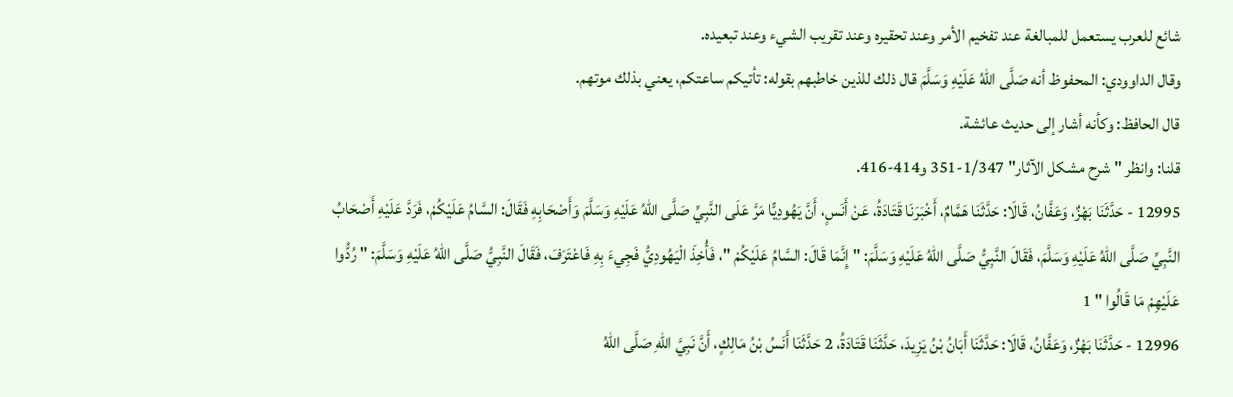شائع للعرب يستعمل للمبالغة عند تفخيم الأمر وعند تحقيره وعند تقريب الشيء وعند تبعيده.
وقال الداوودي: المحفوظ أنه صَلَّى اللهُ عَلَيْهِ وَسَلَّمَ قال ذلك للذين خاطبهم بقوله: تأتيكم ساعتكم، يعني بذلك موتهم.
قال الحافظ: وكأنه أشار إلى حديث عائشة.
قلنا: وانظر "شرح مشكل الآثار" 1/347-351 و414-416.
12995 - حَدَّثَنَا بَهْزٌ، وَعَفَّانُ، قَالَا: حَدَّثَنَا هَمَّامٌ، أَخْبَرَنَا قَتَادَةُ، عَنْ أَنَسٍ، أَنَّ يَهُودِيًّا مَرَّ عَلَى النَّبِيِّ صَلَّى اللهُ عَلَيْهِ وَسَلَّمَ وَأَصْحَابِهِ فَقَالَ: السَّامُ عَلَيْكُمْ، فَرَدَّ عَلَيْهِ أَصْحَابُ النَّبِيِّ صَلَّى اللهُ عَلَيْهِ وَسَلَّمَ، فَقَالَ النَّبِيُّ صَلَّى اللهُ عَلَيْهِ وَسَلَّمَ: " إِنَّمَا قَالَ: السَّامُ عَلَيْكُمْ "، فَأُخِذَ الْيَهُودِيُّ فَجِيءَ بِهِ فَاعْتَرَفَ، فَقَالَ النَّبِيُّ صَلَّى اللهُ عَلَيْهِ وَسَلَّمَ: " رُدُّوا عَلَيْهِمْ مَا قَالُوا " 1
12996 - حَدَّثَنَا بَهْزٌ، وَعَفَّانُ، قَالَا: حَدَّثَنَا أَبَانُ بْنُ يَزِيدَ، حَدَّثَنَا قَتَادَةُ، 2 حَدَّثَنَا أَنَسُ بْنُ مَالِكٍ، أَنَّ نَبِيَّ اللهِ صَلَّى اللهُ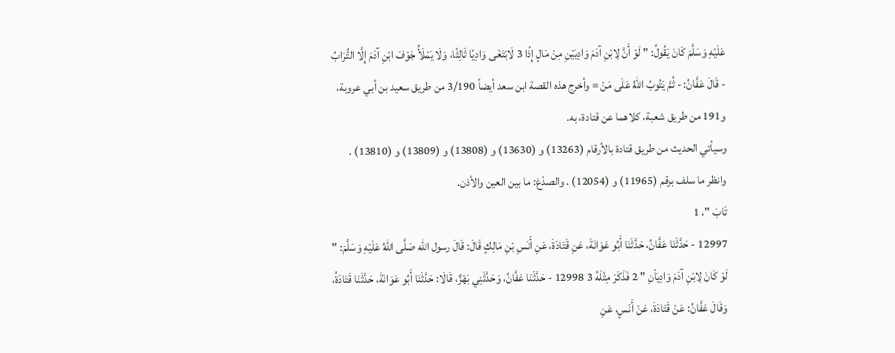عَلَيْهِ وَسَلَّمَ كَانَ يَقُولُ: " لَوْ أَنَّ لِابْنِ آدَمَ وَادِيَيْنِ مِنْ مَالٍ إِذًا 3 لَابْتَغَى وَادِيًا ثَالِثًا، وَلَا يَمْلَأُ جَوْفَ ابْنِ آدَمَ إِلَّا التُّرَابُ - قَالَ عَفَّانُ: - ثُمَّ يَتُوبُ اللهُ عَلَى مَنْ = وأخرج هذه القصة ابن سعد أيضاً 3/190 من طريق سعيد بن أبي عروبة، و191 من طريق شعبة، كلاهما عن قتادة، به.
وسيأتي الحديث من طريق قتادة بالأرقام (13263) و (13630) و (13808) و (13809) و (13810) . وانظر ما سلف برقم (11965) و (12054) . والصدْغ: ما بين العين والأذن.
تَابَ "، 1
12997 - حَدَّثَنَا عَفَّانُ، حَدَّثَنَا أَبُو عَوَانَةَ، عَنِ قَتَادَةَ، عَنِ أَنَسِ بْنِ مَالِكٍ قَالَ: قَالَ رسول الله صَلَّى اللهُ عَلَيْهِ وَسَلَّمَ: " لَوْ كَانَ لِابْنِ آدَمَ وَادِيَاْنِ " 2 فَذَكَرَ مِثْلَهُ 3 12998 - حَدَّثَنَا عَفَّانُ، وَحَدَّثَنِي بَهْزٌ، قَالَا: حَدَّثَنَا أَبُو عَوَانَةَ، حَدَّثَنَا قَتَادَةُ، وَقَالَ عَفَّانُ: عَنْ قَتَادَةَ، عَنْ أَنَسٍ، عَنِ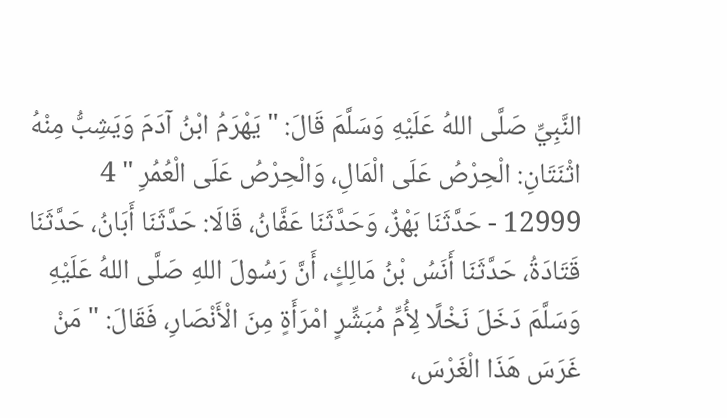النَّبِيِّ صَلَّى اللهُ عَلَيْهِ وَسَلَّمَ قَالَ: " يَهْرَمُ ابْنُ آدَمَ وَيَشِبُّ مِنْهُ اثْنَتَانِ: الْحِرْصُ عَلَى الْمَالِ، وَالْحِرْصُ عَلَى الْعُمُرِ " 4
12999 - حَدَّثَنَا بَهْزٌ، وَحَدَّثَنَا عَفَّانُ، قَالَا: حَدَّثَنَا أَبَانُ، حَدَّثَنَا قَتَادَةُ، حَدَّثَنَا أَنَسُ بْنُ مَالِكٍ، أَنَّ رَسُولَ اللهِ صَلَّى اللهُ عَلَيْهِ وَسَلَّمَ دَخَلَ نَخْلًا لِأُمِّ مُبَشِّرٍ امْرَأَةٍ مِنَ الْأَنْصَارِ، فَقَالَ: " مَنْ غَرَسَ هَذَا الْغَرْسَ،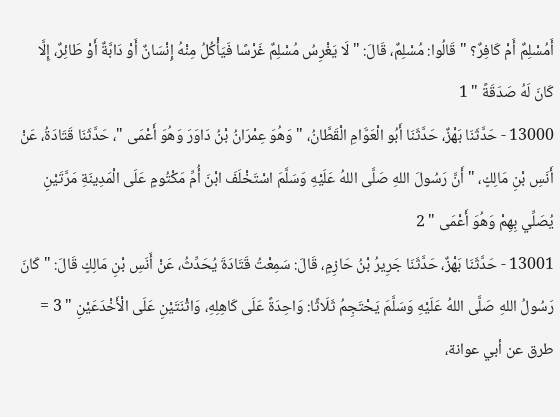أَمُسْلِمٌ أَمْ كَافِرٌ؟ " قَالُوا: مُسْلِمٌ، قَالَ: " لَا يَغْرِسُ مُسْلِمٌ غَرْسًا فَيَأْكُلُ مِنْهُ إِنْسَانٌ أَوْ دَابَّةٌ أَوْ طَائِرٌ، إِلَّا كَانَ لَهُ صَدَقَةً " 1
13000 - حَدَّثَنَا بَهْزٌ، حَدَّثَنَا أَبُو الْعَوَّامِ الْقَطَّانُ، " وَهُوَ عِمْرَانُ بْنُ دَاوَرَ وَهُوَ أَعْمَى "، حَدَّثَنَا قَتَادَةُ، عَنْ أَنَسِ بْنِ مَالِكٍ، " أَنَّ رَسُولَ اللهِ صَلَّى اللهُ عَلَيْهِ وَسَلَّمَ اسْتَخْلَفَ ابْنَ أُمِّ مَكْتُومٍ عَلَى الْمَدِينَةِ مَرَّتَيْنِ يُصَلِّي بِهِمْ وَهُوَ أَعْمَى " 2
13001 - حَدَّثَنَا بَهْزٌ، حَدَّثَنَا جَرِيرُ بْنُ حَازِمٍ، قَالَ: سَمِعْتُ قَتَادَةَ يُحَدِّثُ، عَنْ أَنَسِ بْنِ مَالِكٍ قَالَ: " كَانَ رَسُولُ اللهِ صَلَّى اللهُ عَلَيْهِ وَسَلَّمَ يَحْتَجِمُ ثَلَاثًا: وَاحِدَةً عَلَى كَاهِلِهِ، وَاثْنَتَيْنِ عَلَى الْأَخْدَعَيْنِ " 3 = طرق عن أبي عوانة،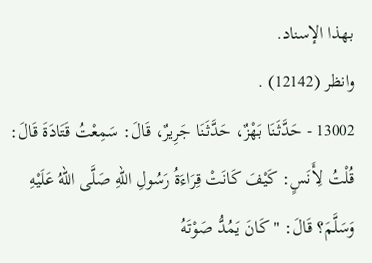بهذا الإسناد.
وانظر (12142) .
13002 - حَدَّثَنَا بَهْزٌ، حَدَّثَنَا جَرِيرٌ، قَالَ: سَمِعْتُ قَتَادَةَ قَالَ: قُلْتُ لِأَنَسٍ: كَيْفَ كَانَتْ قِرَاءَةُ رَسُولِ اللهِ صَلَّى اللهُ عَلَيْهِ وَسَلَّمَ؟ قَالَ: " كَانَ يَمُدُّ صَوْتَهُ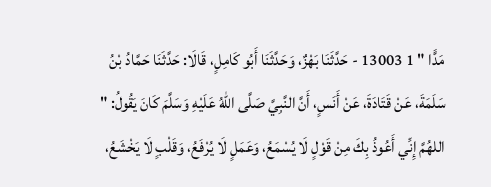مَدًّا " 1 13003 - حَدَّثَنَا بَهْزٌ، وَحَدَّثَنَا أَبُو كَامِلٍ، قَالَا: حَدَّثَنَا حَمَّادُ بْنُ سَلَمَةَ، عَنْ قَتَادَةَ، عَنْ أَنَسٍ، أَنَّ النَّبِيَّ صَلَّى اللهُ عَلَيْهِ وَسَلَّمَ كَانَ يَقُولُ: " اللهُمَّ إِنِّي أَعُوذُ بِكَ مِنْ قَوْلٍ لَا يُسْمَعُ، وَعَمَلٍ لَا يُرْفَعُ، وَقَلْبٍ لَا يَخْشَعُ،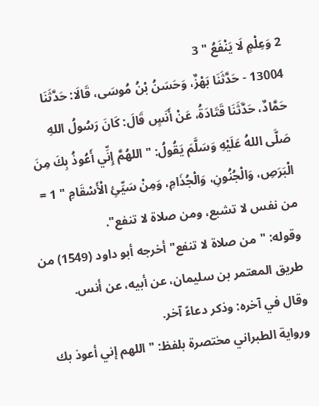2 وَعِلْمٍ لَا يَنْفَعُ " 3
13004 - حَدَّثَنَا بَهْزٌ، وَحَسَنُ بْنُ مُوسَى، قَالَا: حَدَّثَنَا حَمَّادٌ، حَدَّثَنَا قَتَادَةُ، عَنْ أَنَسٍ قَالَ: كَانَ رَسُولُ اللهِ صَلَّى اللهُ عَلَيْهِ وَسَلَّمَ يَقُولُ: " اللهُمَّ إِنِّي أَعُوذُ بِكَ مِنَ الْبَرَصِ، وَالْجُنُونِ، وَالْجُذَامِ، وَمِنْ سَيِّئِ الْأَسْقَامِ " 1 = من نفس لا تشبع، ومن صلاة لا تنفع".
وقوله: "من صلاة لا تنفع" أخرجه أبو داود (1549) من طريق المعتمر بن سليمان، عن أبيه، عن أنس.
وقال في آخره: وذكر دعاءً آخر.
ورواية الطبراني مختصرة بلفظ: "اللهم إني أعوذ بك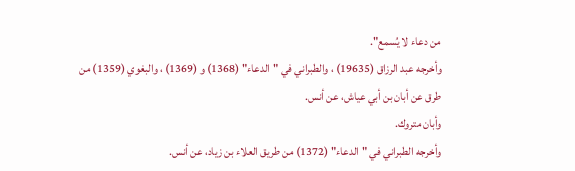من دعاء لا يُسمع".
وأخرجه عبد الرزاق (19635) ، والطبراني في "الدعاء" (1368) و (1369) ، والبغوي (1359) من طرق عن أبان بن أبي عياش، عن أنس.
وأبان متروك.
وأخرجه الطبراني في "الدعاء" (1372) من طريق العلاء بن زياد، عن أنس.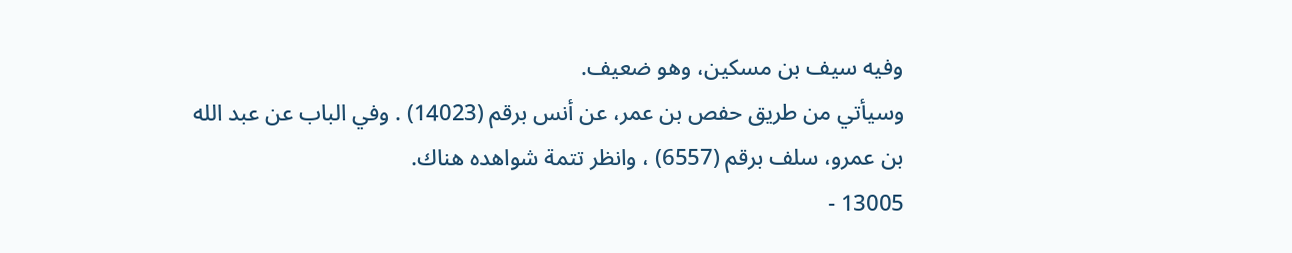وفيه سيف بن مسكين، وهو ضعيف.
وسيأتي من طريق حفص بن عمر، عن أنس برقم (14023) . وفي الباب عن عبد الله بن عمرو، سلف برقم (6557) ، وانظر تتمة شواهده هناك.
13005 -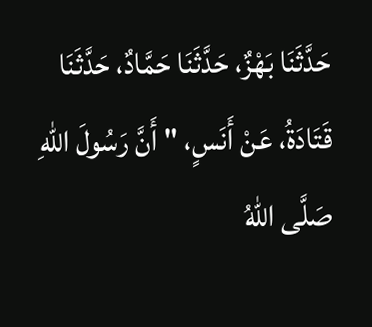حَدَّثَنَا بَهْزٌ، حَدَّثَنَا حَمَّادٌ، حَدَّثَنَا قَتَادَةُ، عَنْ أَنَسٍ، " أَنَّ رَسُولَ اللهِ صَلَّى اللهُ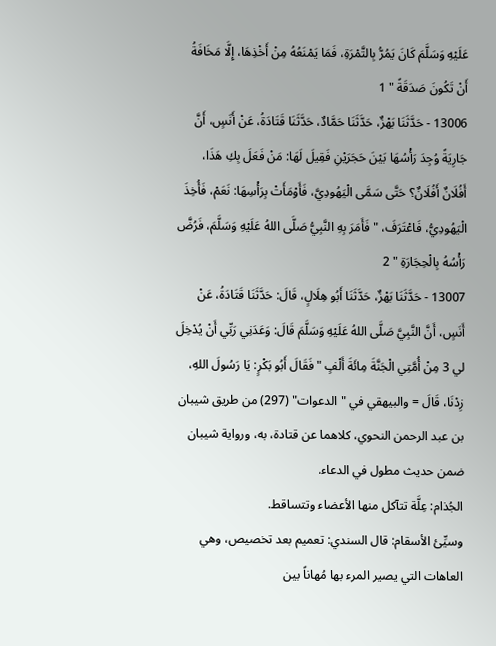عَلَيْهِ وَسَلَّمَ كَانَ يَمُرُّ بِالتَّمْرَةِ، فَمَا يَمْنَعُهُ مِنْ أَخْذِهَا، إِلَّا مَخَافَةُ أَنْ تَكُونَ صَدَقَةً " 1
13006 - حَدَّثَنَا بَهْزٌ، حَدَّثَنَا حَمَّادٌ، حَدَّثَنَا قَتَادَةُ، عَنْ أَنَسٍ، أَنَّ جَارِيَةً وُجِدَ رَأْسُهَا بَيْنَ حَجَرَيْنِ فَقِيلَ لَهَا: مَنْ فَعَلَ بِكِ هَذَا، أَفُلَانٌ أَفُلَانٌ؟ حَتَّى سَمَّى الْيَهُودِيَّ، فَأَوْمَأَتْ بِرَأْسِهَا: نَعَمْ، فَأُخِذَ الْيَهُودِيُّ، فَاعْتَرَفَ، " فَأَمَرَ بِهِ النَّبِيُّ صَلَّى اللهُ عَلَيْهِ وَسَلَّمَ، فَرُضَّ رَأْسُهُ بِالْحِجَارَةِ " 2
13007 - حَدَّثَنَا بَهْزٌ، حَدَّثَنَا أَبُو هِلَالٍ، قَالَ: حَدَّثَنَا قَتَادَةُ، عَنْ أَنَسٍ، أَنَّ النَّبِيَّ صَلَّى اللهُ عَلَيْهِ وَسَلَّمَ قَالَ: وَعَدَنِي رَبِّي أَنْ يُدْخِلَ لي 3 مِنْ أُمَّتِي الْجَنَّةَ مِائَةَ أَلْفٍ " فَقَالَ أَبُو بَكْرٍ: يَا رَسُولَ اللهِ، زِدْنَا، قَالَ = والبيهقي في "الدعوات" (297) من طريق شيبان بن عبد الرحمن النحوي، كلاهما عن قتادة، به، ورواية شيبان ضمن حديث مطول في الدعاء.
الجُذام: عِلَّة تتآكل منها الأعضاء وتتساقط.
وسيِّئ الأسقام: قال السندي: تعميم بعد تخصيص، وهي العاهات التي يصير المرء بها مُهاناً بين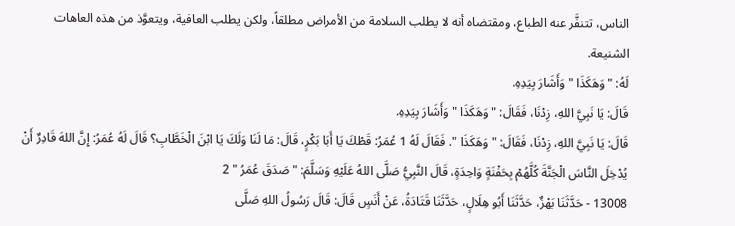الناس، تتنفَّر عنه الطباع، ومقتضاه أنه لا يطلب السلامة من الأمراض مطلقاً، ولكن يطلب العافية، ويتعوَّذ من هذه العاهات الشنيعة.
لَهُ: " وَهَكَذَا " وَأَشَارَ بِيَدِهِ.
قَالَ: يَا نَبِيَّ اللهِ، زِدْنَا، فَقَالَ: " وَهَكَذَا " وَأَشَارَ بِيَدِهِ.
قَالَ: يَا نَبِيَّ اللهِ، زِدْنَا، فَقَالَ: " وَهَكَذَا ". فَقَالَ لَهُ 1 عُمَرُ: قَطْكَ يَا أَبَا بَكْرٍ، قَالَ: مَا لَنَا وَلَكَ يَا ابْنَ الْخَطَّابِ؟ قَالَ لَهُ عُمَرُ: إِنَّ اللهَ قَادِرٌ أَنْ يُدْخِلَ النَّاسَ الْجَنَّةَ كُلَّهُمْ بِحَفْنَةٍ وَاحِدَةٍ، قَالَ النَّبِيُّ صَلَّى اللهُ عَلَيْهِ وَسَلَّمَ: " صَدَقَ عُمَرُ " 2
13008 - حَدَّثَنَا بَهْزٌ، حَدَّثَنَا أَبُو هِلَالٍ، حَدَّثَنَا قَتَادَةُ، عَنْ أَنَسٍ قَالَ: قَالَ رَسُولُ اللهِ صَلَّى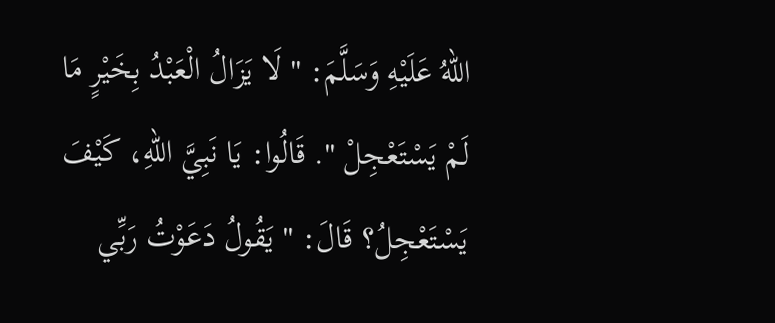اللهُ عَلَيْهِ وَسَلَّمَ: " لَا يَزَالُ الْعَبْدُ بِخَيْرٍ مَا لَمْ يَسْتَعْجِلْ ". قَالُوا: يَا نَبِيَّ اللهِ، كَيْفَ يَسْتَعْجِلُ؟ قَالَ: " يَقُولُ دَعَوْتُ رَبِّي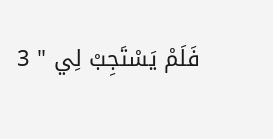فَلَمْ يَسْتَجِبْ لِي " 3